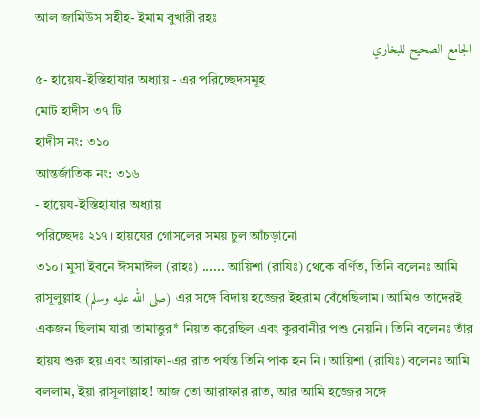আল জামিউস সহীহ- ইমাম বুখারী রহঃ
الجامع الصحيح للبخاري
৫- হায়েয-ইস্তিহাযার অধ্যায় - এর পরিচ্ছেদসমূহ
মোট হাদীস ৩৭ টি
হাদীস নং: ৩১০
আন্তর্জাতিক নং: ৩১৬
- হায়েয-ইস্তিহাযার অধ্যায়
পরিচ্ছেদঃ ২১৭। হায়যের গোসলের সময় চুল আঁচড়ানো
৩১০। মুসা ইবনে ঈসমাঈল (রাহঃ) ...... আয়িশা (রাযিঃ) থেকে বর্ণিত, তিনি বলেনঃ আমি রাসূলুল্লাহ (صلى الله عليه وسلم) এর সঙ্গে বিদায় হজ্জের ইহরাম বেঁধেছিলাম। আমিও তাদেরই একজন ছিলাম যারা তামাত্তুর* নিয়ত করেছিল এবং কুরবানীর পশু নেয়নি। তিনি বলেনঃ তাঁর হায়য শুরু হয় এবং আরাফা-এর রাত পর্যন্ত তিনি পাক হন নি। আয়িশা (রাযিঃ) বলেনঃ আমি বললাম, ইয়া রাসূলাল্লাহ! আজ তো আরাফার রাত, আর আমি হজ্জের সঙ্গে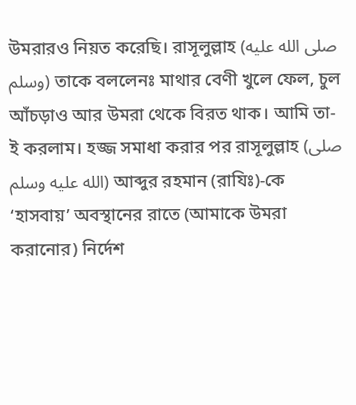উমরারও নিয়ত করেছি। রাসূলুল্লাহ (صلى الله عليه وسلم) তাকে বললেনঃ মাথার বেণী খুলে ফেল, চুল আঁচড়াও আর উমরা থেকে বিরত থাক। আমি তা-ই করলাম। হজ্জ সমাধা করার পর রাসূলুল্লাহ (صلى الله عليه وسلم) আব্দুর রহমান (রাযিঃ)-কে ‘হাসবায়’ অবস্থানের রাতে (আমাকে উমরা করানোর) নির্দেশ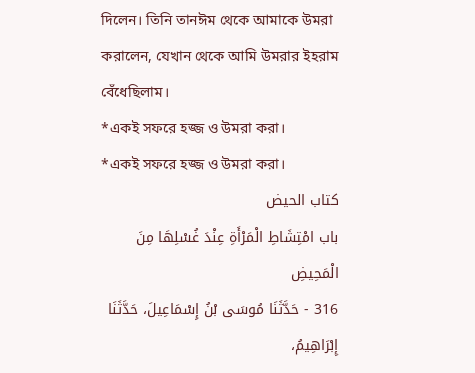দিলেন। তিনি তানঈম থেকে আমাকে উমরা করালেন, যেখান থেকে আমি উমরার ইহরাম বেঁধেছিলাম।
*একই সফরে হজ্জ ও উমরা করা।
*একই সফরে হজ্জ ও উমরা করা।
كتاب الحيض
باب امْتِشَاطِ الْمَرْأَةِ عِنْدَ غُسْلِهَا مِنَ الْمَحِيضِ
316 - حَدَّثَنَا مُوسَى بْنُ إِسْمَاعِيلَ، حَدَّثَنَا إِبْرَاهِيمُ،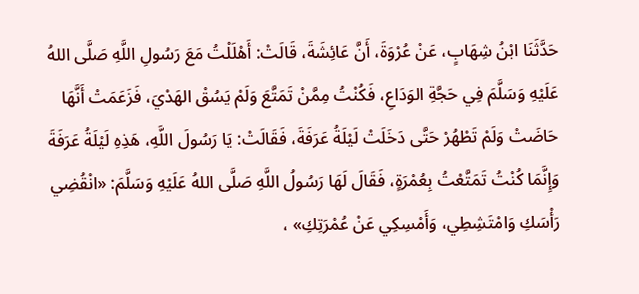حَدَّثَنَا ابْنُ شِهَابٍ، عَنْ عُرْوَةَ، أَنَّ عَائِشَةَ، قَالَتْ: أَهْلَلْتُ مَعَ رَسُولِ اللَّهِ صَلَّى اللهُ عَلَيْهِ وَسَلَّمَ فِي حَجَّةِ الوَدَاعِ، فَكُنْتُ مِمَّنْ تَمَتَّعَ وَلَمْ يَسُقْ الهَدْيَ، فَزَعَمَتْ أَنَّهَا حَاضَتْ وَلَمْ تَطْهُرْ حَتَّى دَخَلَتْ لَيْلَةُ عَرَفَةَ، فَقَالَتْ: يَا رَسُولَ اللَّهِ، هَذِهِ لَيْلَةُ عَرَفَةَ وَإِنَّمَا كُنْتُ تَمَتَّعْتُ بِعُمْرَةٍ، فَقَالَ لَهَا رَسُولُ اللَّهِ صَلَّى اللهُ عَلَيْهِ وَسَلَّمَ: «انْقُضِي رَأْسَكِ وَامْتَشِطِي، وَأَمْسِكِي عَنْ عُمْرَتِكِ» ،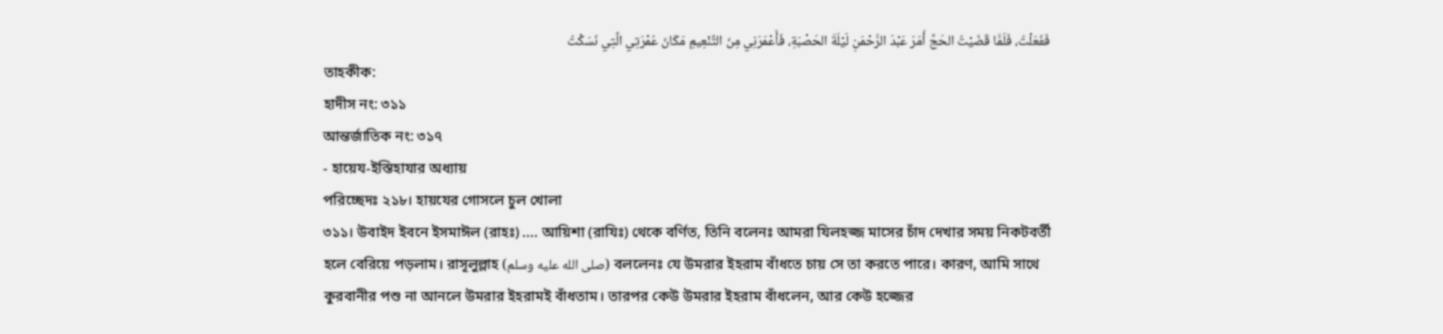فَفَعَلْتُ، فَلَمَّا قَضَيْتُ الحَجَّ أَمَرَ عَبْدَ الرَّحْمَنِ لَيْلَةَ الحَصْبَةِ، فَأَعْمَرَنِي مِنَ التَّنْعِيمِ مَكَانَ عُمْرَتِي الَّتِي نَسَكْتُ
তাহকীক:
হাদীস নং: ৩১১
আন্তর্জাতিক নং: ৩১৭
- হায়েয-ইস্তিহাযার অধ্যায়
পরিচ্ছেদঃ ২১৮। হায়যের গোসলে চুল খোলা
৩১১। উবাইদ ইবনে ইসমাঈল (রাহঃ) .... আয়িশা (রাযিঃ) থেকে বর্ণিত, তিনি বলেনঃ আমরা যিলহজ্জ মাসের চাঁদ দেখার সময় নিকটবর্তী হলে বেরিয়ে পড়লাম। রাসূলুল্লাহ (صلى الله عليه وسلم) বললেনঃ যে উমরার ইহরাম বাঁধতে চায় সে তা করতে পারে। কারণ, আমি সাথে কুরবানীর পশু না আনলে উমরার ইহরামই বাঁধতাম। তারপর কেউ উমরার ইহরাম বাঁধলেন, আর কেউ হজ্জের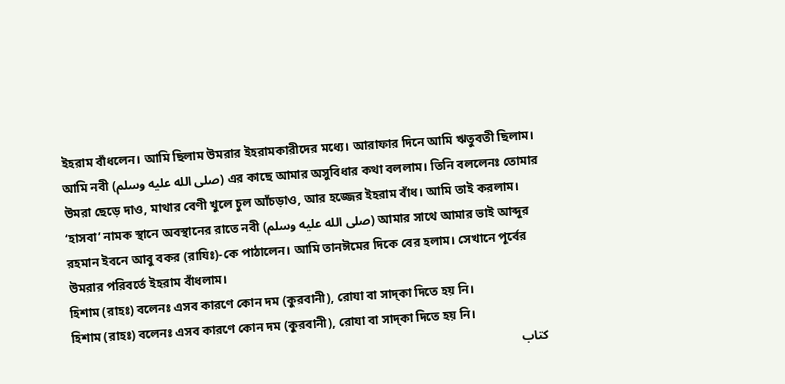ইহরাম বাঁধলেন। আমি ছিলাম উমরার ইহরামকারীদের মধ্যে। আরাফার দিনে আমি ঋতুবতী ছিলাম। আমি নবী (صلى الله عليه وسلم) এর কাছে আমার অসুবিধার কথা বললাম। তিনি বললেনঃ তোমার উমরা ছেড়ে দাও, মাথার বেণী খুলে চুল আঁচড়াও, আর হজ্জের ইহরাম বাঁধ। আমি তাই করলাম। ‘হাসবা’ নামক স্থানে অবস্থানের রাতে নবী (صلى الله عليه وسلم) আমার সাথে আমার ভাই আব্দুর রহমান ইবনে আবু বকর (রাযিঃ)-কে পাঠালেন। আমি তানঈমের দিকে বের হলাম। সেখানে পূর্বের উমরার পরিবর্তে ইহরাম বাঁধলাম।
হিশাম (রাহঃ) বলেনঃ এসব কারণে কোন দম (কুরবানী), রোযা বা সাদ্কা দিতে হয় নি।
হিশাম (রাহঃ) বলেনঃ এসব কারণে কোন দম (কুরবানী), রোযা বা সাদ্কা দিতে হয় নি।
كتاب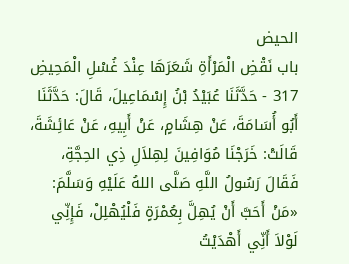الحيض
باب نَقْضِ الْمَرْأَةِ شَعَرَهَا عِنْدَ غُسْلِ الْمَحِيضِ
317 - حَدَّثَنَا عُبَيْدُ بْنُ إِسْمَاعِيلَ، قَالَ: حَدَّثَنَا أَبُو أُسَامَةَ، عَنْ هِشَامٍ، عَنْ أَبِيهِ، عَنْ عَائِشَةَ، قَالَتْ: خَرَجْنَا مُوَافِينَ لِهِلاَلِ ذِي الحِجَّةِ، فَقَالَ رَسُولُ اللَّهِ صَلَّى اللهُ عَلَيْهِ وَسَلَّمَ: «مَنْ أَحَبَّ أَنْ يُهِلَّ بِعُمْرَةٍ فَلْيُهْلِلْ، فَإِنِّي لَوْلاَ أَنِّي أَهْدَيْتُ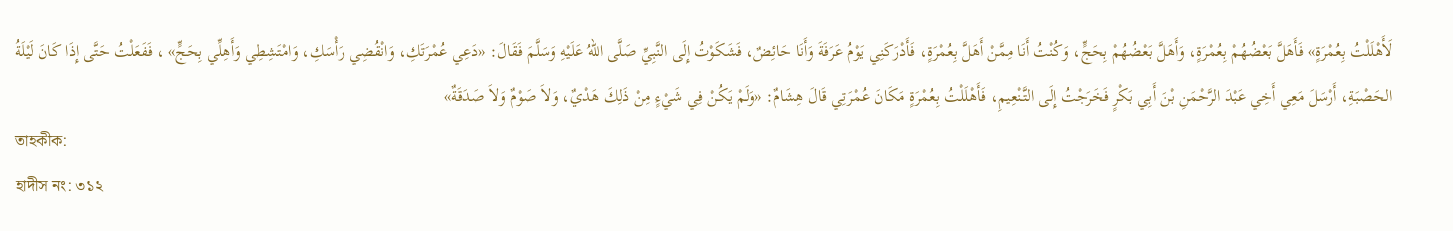لَأَهْلَلْتُ بِعُمْرَةٍ» فَأَهَلَّ بَعْضُهُمْ بِعُمْرَةٍ، وَأَهَلَّ بَعْضُهُمْ بِحَجٍّ، وَكُنْتُ أَنَا مِمَّنْ أَهَلَّ بِعُمْرَةٍ، فَأَدْرَكَنِي يَوْمُ عَرَفَةَ وَأَنَا حَائِضٌ، فَشَكَوْتُ إِلَى النَّبِيِّ صَلَّى اللهُ عَلَيْهِ وَسَلَّمَ فَقَالَ: «دَعِي عُمْرَتَكِ، وَانْقُضِي رَأْسَكِ، وَامْتَشِطِي وَأَهِلِّي بِحَجٍّ» ، فَفَعَلْتُ حَتَّى إِذَا كَانَ لَيْلَةُ الحَصْبَةِ، أَرْسَلَ مَعِي أَخِي عَبْدَ الرَّحْمَنِ بْنَ أَبِي بَكْرٍ فَخَرَجْتُ إِلَى التَّنْعِيمِ، فَأَهْلَلْتُ بِعُمْرَةٍ مَكَانَ عُمْرَتِي قَالَ هِشَامٌ: «وَلَمْ يَكُنْ فِي شَيْءٍ مِنْ ذَلِكَ هَدْيٌ، وَلاَ صَوْمٌ وَلاَ صَدَقَةٌ»
তাহকীক:
হাদীস নং: ৩১২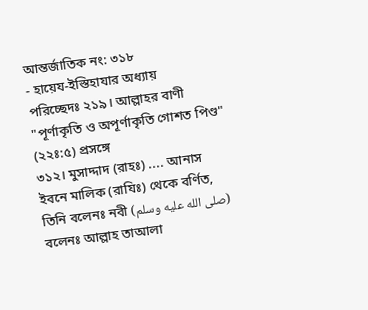আন্তর্জাতিক নং: ৩১৮
- হায়েয-ইস্তিহাযার অধ্যায়
পরিচ্ছেদঃ ২১৯। আল্লাহর বাণী "পূর্ণাকৃতি ও অপূর্ণাকৃতি গোশত পিণ্ড" (২২ঃ:৫) প্রসঙ্গে
৩১২। মুসাদ্দাদ (রাহঃ) .... আনাস ইবনে মালিক (রাযিঃ) থেকে বর্ণিত, তিনি বলেনঃ নবী (صلى الله عليه وسلم) বলেনঃ আল্লাহ তাআলা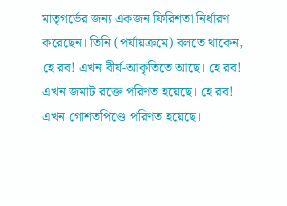মাতৃগর্ভের জন্য একজন ফিরিশতা নির্ধারণ করেছেন। তিনি (পর্যায়ক্রমে) বলতে থাকেন, হে রব! এখন বীর্য-আকৃতিতে আছে। হে রব! এখন জমাট রক্তে পরিণত হয়েছে। হে রব! এখন গোশতপিণ্ডে পরিণত হয়েছে।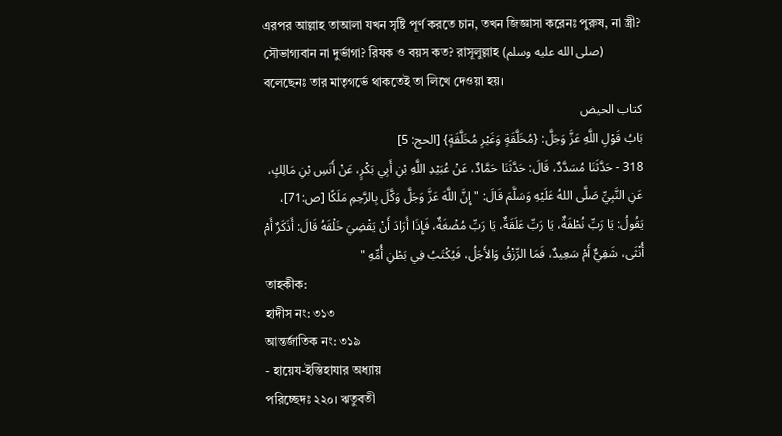এরপর আল্লাহ তাআলা যখন সৃষ্টি পূর্ণ করতে চান, তখন জিজ্ঞাসা করেনঃ পুরুষ, না স্ত্রী? সৌভাগ্যবান না দুর্ভাগা? রিযক ও বয়স কত? রাসূলুল্লাহ (صلى الله عليه وسلم) বলেছেনঃ তার মাতৃগর্ভে থাকতেই তা লিখে দেওয়া হয়।
كتاب الحيض
بَابُ قَوْلِ اللَّهِ عَزَّ وَجَلَّ: {مُخَلَّقَةٍ وَغَيْرِ مُخَلَّقَةٍ} [الحج: 5]
318 - حَدَّثَنَا مُسَدَّدٌ، قَالَ: حَدَّثَنَا حَمَّادٌ، عَنْ عُبَيْدِ اللَّهِ بْنِ أَبِي بَكْرٍ، عَنْ أَنَسِ بْنِ مَالِكٍ، عَنِ النَّبِيِّ صَلَّى اللهُ عَلَيْهِ وَسَلَّمَ قَالَ: " إِنَّ اللَّهَ عَزَّ وَجَلَّ وَكَّلَ بِالرَّحِمِ مَلَكًا [ص:71]، يَقُولُ: يَا رَبِّ نُطْفَةٌ، يَا رَبِّ عَلَقَةٌ، يَا رَبِّ مُضْغَةٌ، فَإِذَا أَرَادَ أَنْ يَقْضِيَ خَلْقَهُ قَالَ: أَذَكَرٌ أَمْ أُنْثَى، شَقِيٌّ أَمْ سَعِيدٌ، فَمَا الرِّزْقُ وَالأَجَلُ، فَيُكْتَبُ فِي بَطْنِ أُمِّهِ "
তাহকীক:
হাদীস নং: ৩১৩
আন্তর্জাতিক নং: ৩১৯
- হায়েয-ইস্তিহাযার অধ্যায়
পরিচ্ছেদঃ ২২০। ঋতুবতী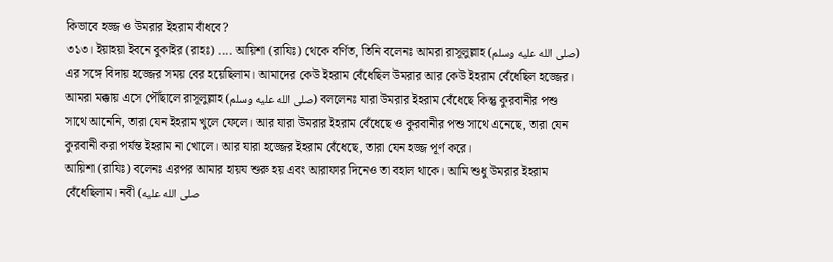কিভাবে হজ্জ ও উমরার ইহরাম বাঁধবে?
৩১৩। ইয়াহয়া ইবনে বুকাইর (রাহঃ) .... আয়িশা (রাযিঃ) থেকে বর্ণিত, তিনি বলেনঃ আমরা রাসূলুল্লাহ (صلى الله عليه وسلم) এর সঙ্গে বিদায় হজ্জের সময় বের হয়েছিলাম। আমাদের কেউ ইহরাম বেঁধেছিল উমরার আর কেউ ইহরাম বেঁধেছিল হজ্জের। আমরা মক্কায় এসে পৌঁছালে রাসূলুল্লাহ (صلى الله عليه وسلم) বললেনঃ যারা উমরার ইহরাম বেঁধেছে কিন্তু কুরবানীর পশু সাথে আনেনি, তারা যেন ইহরাম খুলে ফেলে। আর যারা উমরার ইহরাম বেঁধেছে ও কুরবানীর পশু সাথে এনেছে, তারা যেন কুরবানী করা পর্যন্ত ইহরাম না খোলে। আর যারা হজ্জের ইহরাম বেঁধেছে, তারা যেন হজ্জ পূর্ণ করে।
আয়িশা (রাযিঃ) বলেনঃ এরপর আমার হায়য শুরু হয় এবং আরাফার দিনেও তা বহাল থাকে। আমি শুধু উমরার ইহরাম বেঁধেছিলাম। নবী (صلى الله عليه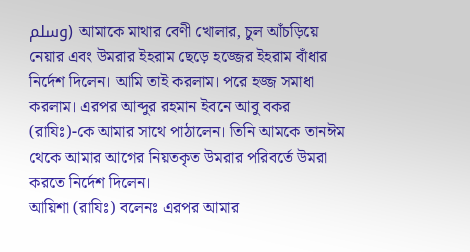وسلم) আমাকে মাথার বেণী খোলার, চুল আঁচড়িয়ে নেয়ার এবং উমরার ইহরাম ছেড়ে হজ্জের ইহরাম বাঁধার নির্দেশ দিলেন। আমি তাই করলাম। পরে হজ্জ সমাধা করলাম। এরপর আব্দুর রহমান ইবনে আবু বকর (রাযিঃ)-কে আমার সাথে পাঠালেন। তিনি আমকে তানঈম থেকে আমার আগের নিয়তকৃত উমরার পরিবর্তে উমরা করতে নির্দেশ দিলেন।
আয়িশা (রাযিঃ) বলেনঃ এরপর আমার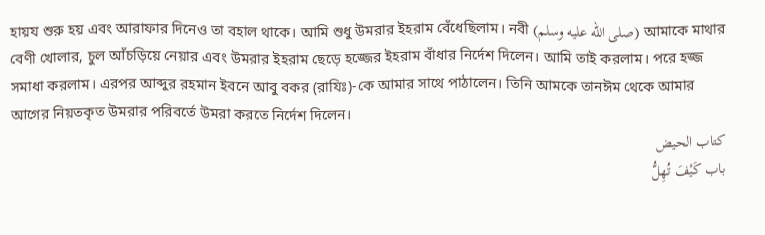হায়য শুরু হয় এবং আরাফার দিনেও তা বহাল থাকে। আমি শুধু উমরার ইহরাম বেঁধেছিলাম। নবী (صلى الله عليه وسلم) আমাকে মাথার বেণী খোলার, চুল আঁচড়িয়ে নেয়ার এবং উমরার ইহরাম ছেড়ে হজ্জের ইহরাম বাঁধার নির্দেশ দিলেন। আমি তাই করলাম। পরে হজ্জ সমাধা করলাম। এরপর আব্দুর রহমান ইবনে আবু বকর (রাযিঃ)-কে আমার সাথে পাঠালেন। তিনি আমকে তানঈম থেকে আমার আগের নিয়তকৃত উমরার পরিবর্তে উমরা করতে নির্দেশ দিলেন।
كتاب الحيض
باب كَيْفَ تُهِلُّ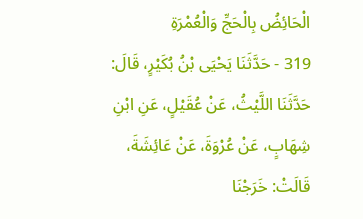الْحَائِضُ بِالْحَجِّ وَالْعُمْرَةِ
319 - حَدَّثَنَا يَحْيَى بْنُ بُكَيْرٍ، قَالَ: حَدَّثَنَا اللَّيْثُ، عَنْ عُقَيْلٍ، عَنِ ابْنِ شِهَابٍ، عَنْ عُرْوَةَ، عَنْ عَائِشَةَ، قَالَتْ: خَرَجْنَا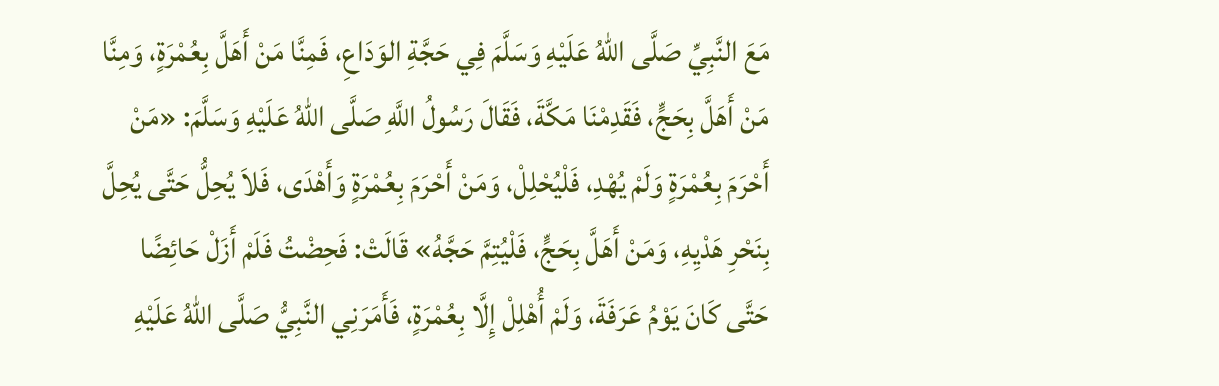مَعَ النَّبِيِّ صَلَّى اللهُ عَلَيْهِ وَسَلَّمَ فِي حَجَّةِ الوَدَاعِ، فَمِنَّا مَنْ أَهَلَّ بِعُمْرَةٍ، وَمِنَّا مَنْ أَهَلَّ بِحَجٍّ، فَقَدِمْنَا مَكَّةَ، فَقَالَ رَسُولُ اللَّهِ صَلَّى اللهُ عَلَيْهِ وَسَلَّمَ: «مَنْ أَحْرَمَ بِعُمْرَةٍ وَلَمْ يُهْدِ، فَلْيُحْلِلْ، وَمَنْ أَحْرَمَ بِعُمْرَةٍ وَأَهْدَى، فَلاَ يُحِلُّ حَتَّى يُحِلَّ بِنَحْرِ هَدْيِهِ، وَمَنْ أَهَلَّ بِحَجٍّ، فَلْيُتِمَّ حَجَّهُ» قَالَتْ: فَحِضْتُ فَلَمْ أَزَلْ حَائِضًا حَتَّى كَانَ يَوْمُ عَرَفَةَ، وَلَمْ أُهْلِلْ إِلَّا بِعُمْرَةٍ، فَأَمَرَنِي النَّبِيُّ صَلَّى اللهُ عَلَيْهِ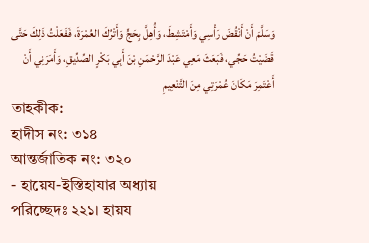وَسَلَّمَ أَنْ أَنْقُضَ رَأْسِي وَأَمْتَشِطَ، وَأُهِلَّ بِحَجٍّ وَأَتْرُكَ العُمْرَةَ، فَفَعَلْتُ ذَلِكَ حَتَّى قَضَيْتُ حَجِّي، فَبَعَثَ مَعِي عَبْدَ الرَّحْمَنِ بْنَ أَبِي بَكْرٍ الصِّدِّيقِ، وَأَمَرَنِي أَنْ أَعْتَمِرَ مَكَانَ عُمْرَتِي مِنَ التَّنْعِيمِ
তাহকীক:
হাদীস নং: ৩১৪
আন্তর্জাতিক নং: ৩২০
- হায়েয-ইস্তিহাযার অধ্যায়
পরিচ্ছেদঃ ২২১। হায়য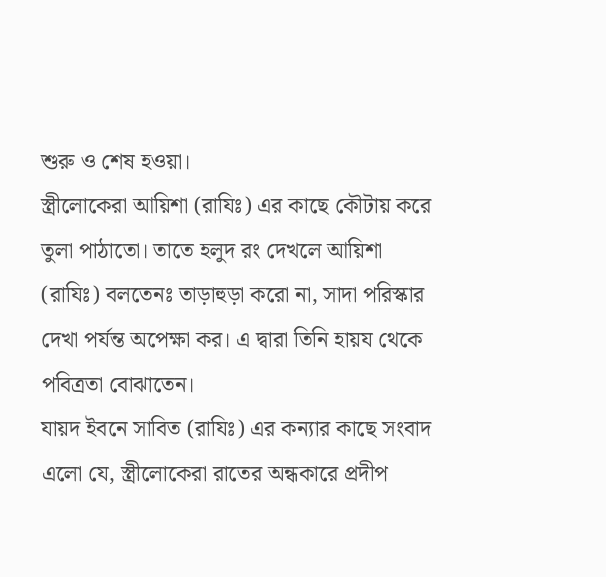শুরু ও শেষ হওয়া।
স্ত্রীলোকেরা আয়িশা (রাযিঃ) এর কাছে কৌটায় করে তুলা পাঠাতো। তাতে হলুদ রং দেখলে আয়িশা (রাযিঃ) বলতেনঃ তাড়াহুড়া করো না, সাদা পরিস্কার দেখা পর্যন্ত অপেক্ষা কর। এ দ্বারা তিনি হায়য থেকে পবিত্রতা বোঝাতেন।
যায়দ ইবনে সাবিত (রাযিঃ) এর কন্যার কাছে সংবাদ এলো যে, স্ত্রীলোকেরা রাতের অন্ধকারে প্রদীপ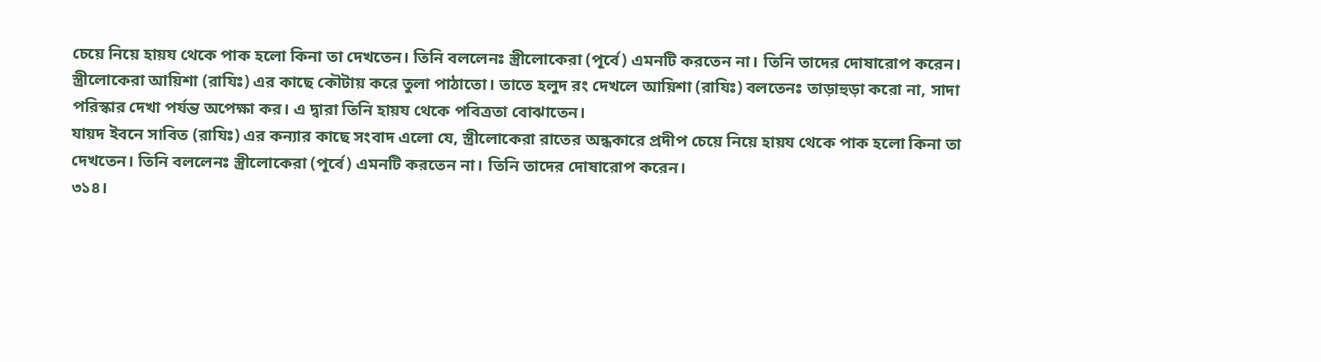চেয়ে নিয়ে হায়য থেকে পাক হলো কিনা তা দেখতেন। তিনি বললেনঃ স্ত্রীলোকেরা (পূর্বে) এমনটি করতেন না। তিনি তাদের দোষারোপ করেন।
স্ত্রীলোকেরা আয়িশা (রাযিঃ) এর কাছে কৌটায় করে তুলা পাঠাতো। তাতে হলুদ রং দেখলে আয়িশা (রাযিঃ) বলতেনঃ তাড়াহুড়া করো না, সাদা পরিস্কার দেখা পর্যন্ত অপেক্ষা কর। এ দ্বারা তিনি হায়য থেকে পবিত্রতা বোঝাতেন।
যায়দ ইবনে সাবিত (রাযিঃ) এর কন্যার কাছে সংবাদ এলো যে, স্ত্রীলোকেরা রাতের অন্ধকারে প্রদীপ চেয়ে নিয়ে হায়য থেকে পাক হলো কিনা তা দেখতেন। তিনি বললেনঃ স্ত্রীলোকেরা (পূর্বে) এমনটি করতেন না। তিনি তাদের দোষারোপ করেন।
৩১৪।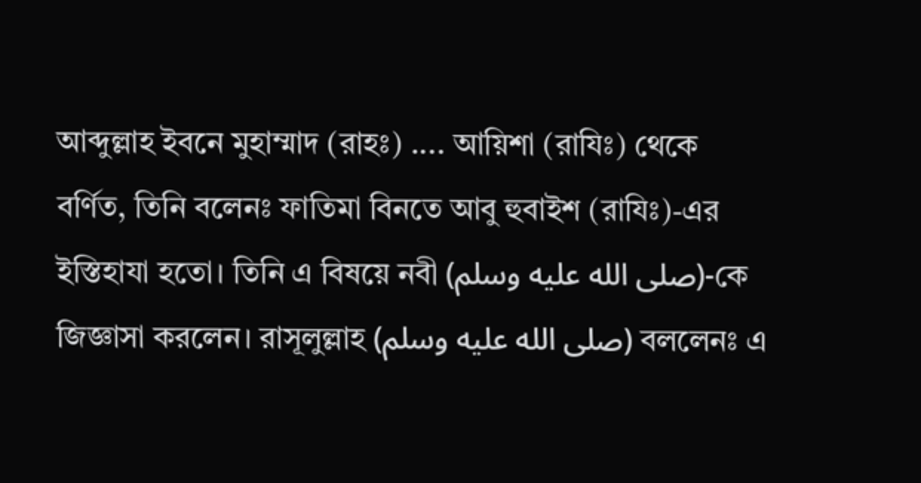আব্দুল্লাহ ইবনে মুহাম্মাদ (রাহঃ) .... আয়িশা (রাযিঃ) থেকে বর্ণিত, তিনি বলেনঃ ফাতিমা বিনতে আবু হুবাইশ (রাযিঃ)-এর ইস্তিহাযা হতো। তিনি এ বিষয়ে নবী (صلى الله عليه وسلم)-কে জিজ্ঞাসা করলেন। রাসূলুল্লাহ (صلى الله عليه وسلم) বললেনঃ এ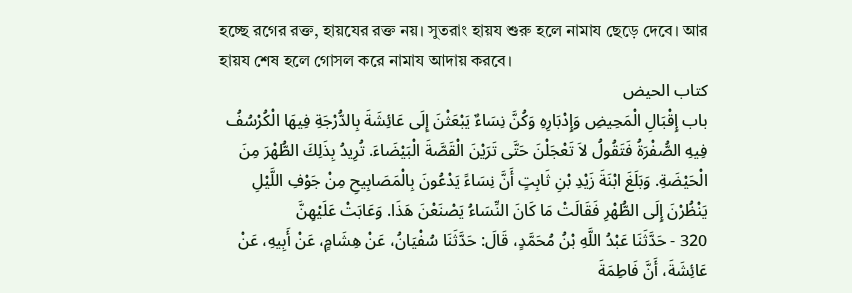হচ্ছে রগের রক্ত, হায়যের রক্ত নয়। সুতরাং হায়য শুরু হলে নামায ছেড়ে দেবে। আর হায়য শেষ হলে গোসল করে নামায আদায় করবে।
كتاب الحيض
باب إِقْبَالِ الْمَحِيضِ وَإِدْبَارِهِ وَكُنَّ نِسَاءٌ يَبْعَثْنَ إِلَى عَائِشَةَ بِالدُّرْجَةِ فِيهَا الْكُرْسُفُ فِيهِ الصُّفْرَةُ فَتَقُولُ لاَ تَعْجَلْنَ حَتَّى تَرَيْنَ الْقَصَّةَ الْبَيْضَاءَ. تُرِيدُ بِذَلِكَ الطُّهْرَ مِنَ الْحَيْضَةِ. وَبَلَغَ ابْنَةَ زَيْدِ بْنِ ثَابِتٍ أَنَّ نِسَاءً يَدْعُونَ بِالْمَصَابِيحِ مِنْ جَوْفِ اللَّيْلِ يَنْظُرْنَ إِلَى الطُّهْرِ فَقَالَتْ مَا كَانَ النِّسَاءُ يَصْنَعْنَ هَذَا. وَعَابَتْ عَلَيْهِنَّ
320 - حَدَّثَنَا عَبْدُ اللَّهِ بْنُ مُحَمَّدٍ، قَالَ: حَدَّثَنَا سُفْيَانُ، عَنْ هِشَامٍ، عَنْ أَبِيهِ، عَنْ عَائِشَةَ، أَنَّ فَاطِمَةَ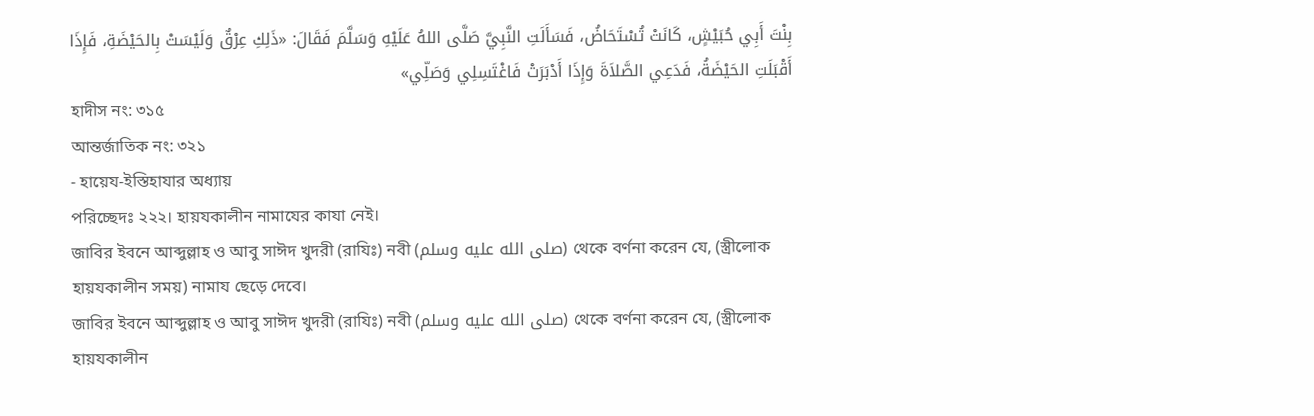بِنْتَ أَبِي حُبَيْشٍ، كَانَتْ تُسْتَحَاضُ، فَسَأَلَتِ النَّبِيَّ صَلَّى اللهُ عَلَيْهِ وَسَلَّمَ فَقَالَ: «ذَلِكِ عِرْقٌ وَلَيْسَتْ بِالحَيْضَةِ، فَإِذَا أَقْبَلَتِ الحَيْضَةُ، فَدَعِي الصَّلاَةَ وَإِذَا أَدْبَرَتْ فَاغْتَسِلِي وَصَلِّي»
হাদীস নং: ৩১৫
আন্তর্জাতিক নং: ৩২১
- হায়েয-ইস্তিহাযার অধ্যায়
পরিচ্ছেদঃ ২২২। হায়যকালীন নামাযের কাযা নেই।
জাবির ইবনে আব্দুল্লাহ ও আবু সাঈদ খুদরী (রাযিঃ) নবী (صلى الله عليه وسلم) থেকে বর্ণনা করেন যে, (স্ত্রীলোক হায়যকালীন সময়) নামায ছেড়ে দেবে।
জাবির ইবনে আব্দুল্লাহ ও আবু সাঈদ খুদরী (রাযিঃ) নবী (صلى الله عليه وسلم) থেকে বর্ণনা করেন যে, (স্ত্রীলোক হায়যকালীন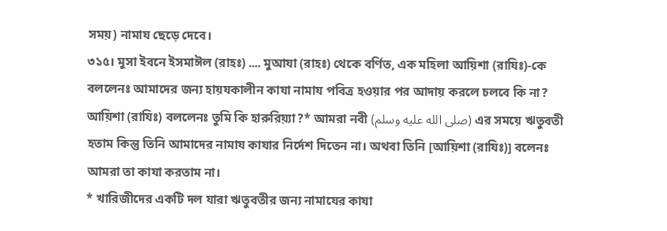সময়) নামায ছেড়ে দেবে।
৩১৫। মুসা ইবনে ইসমাঈল (রাহঃ) .... মুআযা (রাহঃ) থেকে বর্ণিত, এক মহিলা আয়িশা (রাযিঃ)-কে বললেনঃ আমাদের জন্য হায়যকালীন কাযা নামায পবিত্র হওয়ার পর আদায় করলে চলবে কি না? আয়িশা (রাযিঃ) বললেনঃ তুমি কি হারুরিয়্যা?* আমরা নবী (صلى الله عليه وسلم) এর সময়ে ঋতুবতী হতাম কিন্তু তিনি আমাদের নামায কাযার নির্দেশ দিতেন না। অথবা তিনি [আয়িশা (রাযিঃ)] বলেনঃ আমরা তা কাযা করতাম না।
* খারিজীদের একটি দল যারা ঋতুবতীর জন্য নামাযের কাযা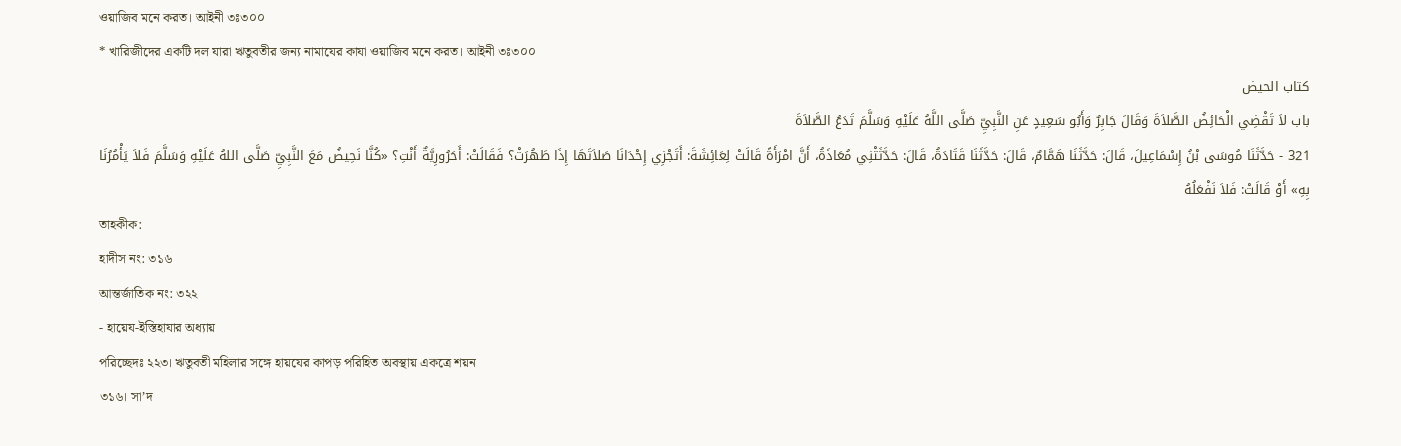ওয়াজিব মনে করত। আইনী ৩ঃ৩০০
* খারিজীদের একটি দল যারা ঋতুবতীর জন্য নামাযের কাযা ওয়াজিব মনে করত। আইনী ৩ঃ৩০০
كتاب الحيض
باب لاَ تَقْضِي الْحَائِضُ الصَّلاَةَ وَقَالَ جَابِرٌ وَأَبُو سَعِيدٍ عَنِ النَّبِيِّ صَلَّى اللَّهُ عَلَيْهِ وَسَلَّمَ تَدَعُ الصَّلاَةَ
321 - حَدَّثَنَا مُوسَى بْنُ إِسْمَاعِيلَ، قَالَ: حَدَّثَنَا هَمَّامٌ، قَالَ: حَدَّثَنَا قَتَادَةُ، قَالَ: حَدَّثَتْنِي مُعَاذَةُ، أَنَّ امْرَأَةً قَالَتْ لِعَائِشَةَ: أَتَجْزِي إِحْدَانَا صَلاَتَهَا إِذَا طَهُرَتْ؟ فَقَالَتْ: أَحَرُورِيَّةٌ أَنْتِ؟ «كُنَّا نَحِيضُ مَعَ النَّبِيِّ صَلَّى اللهُ عَلَيْهِ وَسَلَّمَ فَلاَ يَأْمُرُنَا بِهِ» أَوْ قَالَتْ: فَلاَ نَفْعَلُهُ
তাহকীক:
হাদীস নং: ৩১৬
আন্তর্জাতিক নং: ৩২২
- হায়েয-ইস্তিহাযার অধ্যায়
পরিচ্ছেদঃ ২২৩। ঋতুবতী মহিলার সঙ্গে হায়যের কাপড় পরিহিত অবস্থায় একত্রে শয়ন
৩১৬। সা’দ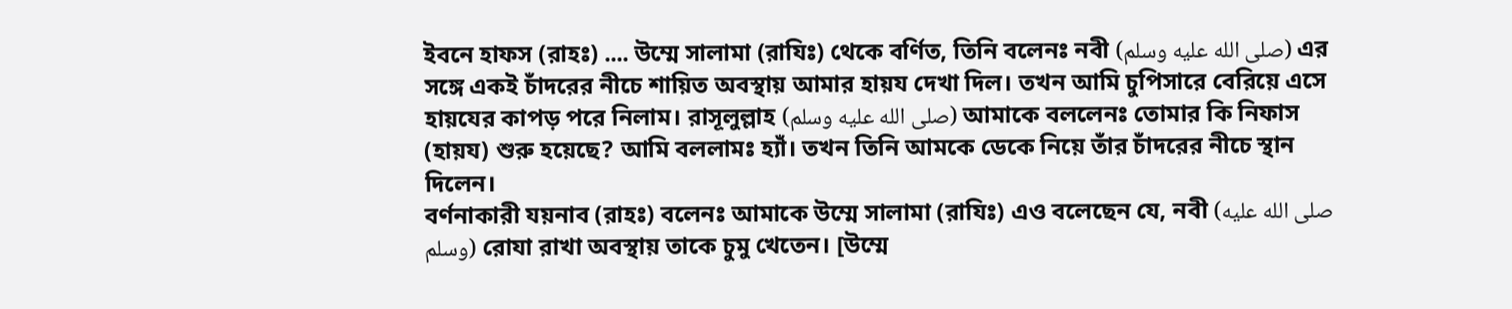ইবনে হাফস (রাহঃ) .... উম্মে সালামা (রাযিঃ) থেকে বর্ণিত, তিনি বলেনঃ নবী (صلى الله عليه وسلم) এর সঙ্গে একই চাঁদরের নীচে শায়িত অবস্থায় আমার হায়য দেখা দিল। তখন আমি চুপিসারে বেরিয়ে এসে হায়যের কাপড় পরে নিলাম। রাসূলুল্লাহ (صلى الله عليه وسلم) আমাকে বললেনঃ তোমার কি নিফাস (হায়য) শুরু হয়েছে? আমি বললামঃ হ্যাঁ। তখন তিনি আমকে ডেকে নিয়ে তাঁর চাঁদরের নীচে স্থান দিলেন।
বর্ণনাকারী যয়নাব (রাহঃ) বলেনঃ আমাকে উম্মে সালামা (রাযিঃ) এও বলেছেন যে, নবী (صلى الله عليه وسلم) রোযা রাখা অবস্থায় তাকে চুমু খেতেন। [উম্মে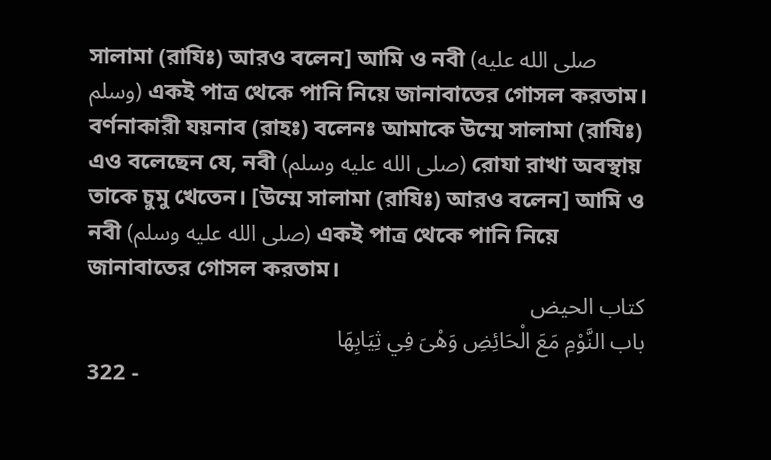সালামা (রাযিঃ) আরও বলেন] আমি ও নবী (صلى الله عليه وسلم) একই পাত্র থেকে পানি নিয়ে জানাবাতের গোসল করতাম।
বর্ণনাকারী যয়নাব (রাহঃ) বলেনঃ আমাকে উম্মে সালামা (রাযিঃ) এও বলেছেন যে, নবী (صلى الله عليه وسلم) রোযা রাখা অবস্থায় তাকে চুমু খেতেন। [উম্মে সালামা (রাযিঃ) আরও বলেন] আমি ও নবী (صلى الله عليه وسلم) একই পাত্র থেকে পানি নিয়ে জানাবাতের গোসল করতাম।
كتاب الحيض
باب النَّوْمِ مَعَ الْحَائِضِ وَهْىَ فِي ثِيَابِهَا
322 -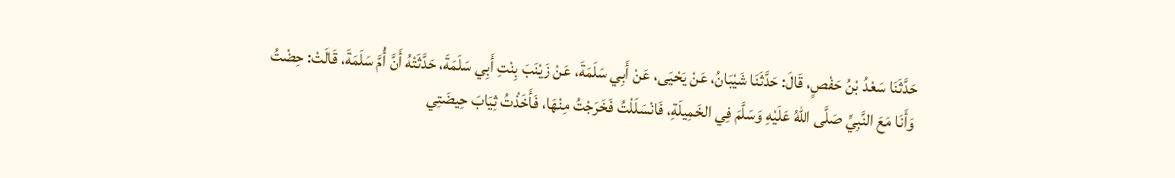حَدَّثَنَا سَعْدُ بْنُ حَفْصٍ، قَالَ: حَدَّثَنَا شَيْبَانُ، عَنْ يَحْيَى، عَنْ أَبِي سَلَمَةَ، عَنْ زَيْنَبَ بِنْتِ أَبِي سَلَمَةَ، حَدَّثَتْهُ أَنَّ أُمَّ سَلَمَةَ، قَالَتْ: حِضْتُ وَأَنَا مَعَ النَّبِيِّ صَلَّى اللهُ عَلَيْهِ وَسَلَّمَ فِي الخَمِيلَةِ، فَانْسَلَلْتُ فَخَرَجْتُ مِنْهَا، فَأَخَذْتُ ثِيَابَ حِيضَتِي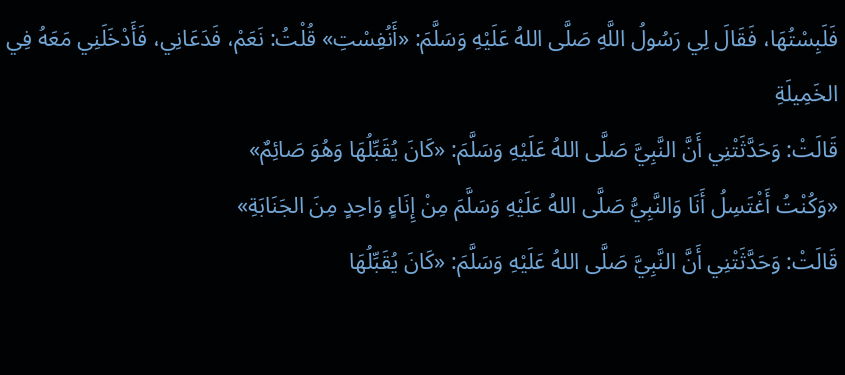فَلَبِسْتُهَا، فَقَالَ لِي رَسُولُ اللَّهِ صَلَّى اللهُ عَلَيْهِ وَسَلَّمَ: «أَنُفِسْتِ» قُلْتُ: نَعَمْ، فَدَعَانِي، فَأَدْخَلَنِي مَعَهُ فِي الخَمِيلَةِ
قَالَتْ: وَحَدَّثَتْنِي أَنَّ النَّبِيَّ صَلَّى اللهُ عَلَيْهِ وَسَلَّمَ: «كَانَ يُقَبِّلُهَا وَهُوَ صَائِمٌ»
«وَكُنْتُ أَغْتَسِلُ أَنَا وَالنَّبِيُّ صَلَّى اللهُ عَلَيْهِ وَسَلَّمَ مِنْ إِنَاءٍ وَاحِدٍ مِنَ الجَنَابَةِ»
قَالَتْ: وَحَدَّثَتْنِي أَنَّ النَّبِيَّ صَلَّى اللهُ عَلَيْهِ وَسَلَّمَ: «كَانَ يُقَبِّلُهَا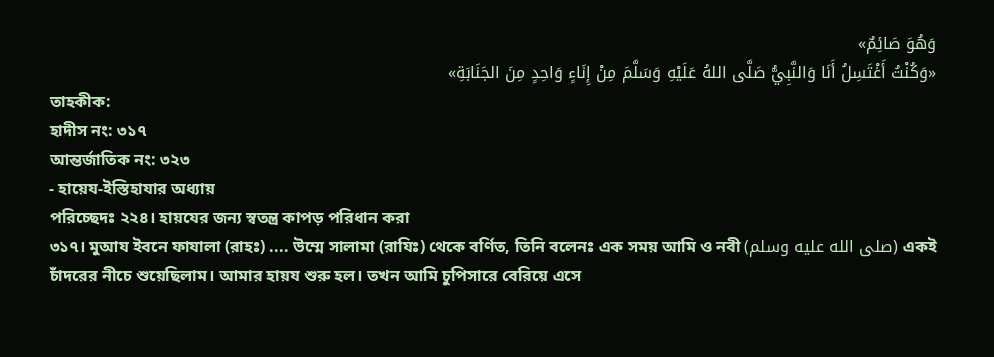وَهُوَ صَائِمٌ»
«وَكُنْتُ أَغْتَسِلُ أَنَا وَالنَّبِيُّ صَلَّى اللهُ عَلَيْهِ وَسَلَّمَ مِنْ إِنَاءٍ وَاحِدٍ مِنَ الجَنَابَةِ»
তাহকীক:
হাদীস নং: ৩১৭
আন্তর্জাতিক নং: ৩২৩
- হায়েয-ইস্তিহাযার অধ্যায়
পরিচ্ছেদঃ ২২৪। হায়যের জন্য স্বতন্ত্র কাপড় পরিধান করা
৩১৭। মুআয ইবনে ফাযালা (রাহঃ) .... উম্মে সালামা (রাযিঃ) থেকে বর্ণিত, তিনি বলেনঃ এক সময় আমি ও নবী (صلى الله عليه وسلم) একই চাঁদরের নীচে শুয়েছিলাম। আমার হায়য শুরু হল। তখন আমি চুপিসারে বেরিয়ে এসে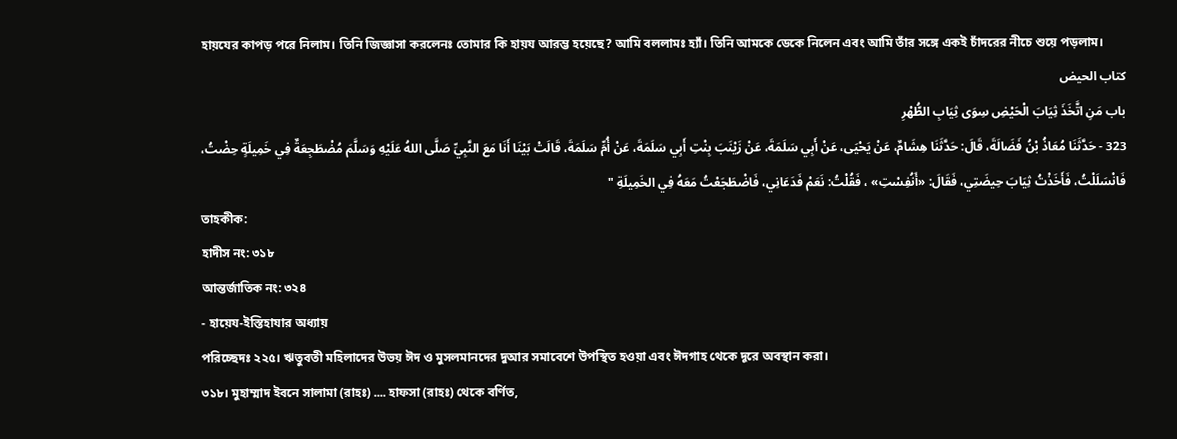হায়যের কাপড় পরে নিলাম। তিনি জিজ্ঞাসা করলেনঃ তোমার কি হায়য আরম্ভ হয়েছে? আমি বললামঃ হ্যাঁ। তিনি আমকে ডেকে নিলেন এবং আমি তাঁর সঙ্গে একই চাঁদরের নীচে শুয়ে পড়লাম।
كتاب الحيض
باب مَنِ اتَّخَذَ ثِيَابَ الْحَيْضِ سِوَى ثِيَابِ الطُّهْرِ
323 - حَدَّثَنَا مُعَاذُ بْنُ فَضَالَةَ، قَالَ: حَدَّثَنَا هِشَامٌ، عَنْ يَحْيَى، عَنْ أَبِي سَلَمَةَ، عَنْ زَيْنَبَ بِنْتِ أَبِي سَلَمَةَ، عَنْ أُمِّ سَلَمَةَ، قَالَتْ بَيْنَا أَنَا مَعَ النَّبِيِّ صَلَّى اللهُ عَلَيْهِ وَسَلَّمَ مُضْطَجِعَةٌ فِي خَمِيلَةٍ حِضْتُ، فَانْسَلَلْتُ، فَأَخَذْتُ ثِيَابَ حِيضَتِي، فَقَالَ: «أَنُفِسْتِ» ، فَقُلْتُ: نَعَمْ فَدَعَانِي، فَاضْطَجَعْتُ مَعَهُ فِي الخَمِيلَةِ "
তাহকীক:
হাদীস নং: ৩১৮
আন্তর্জাতিক নং: ৩২৪
- হায়েয-ইস্তিহাযার অধ্যায়
পরিচ্ছেদঃ ২২৫। ঋতুবতী মহিলাদের উভয় ঈদ ও মুসলমানদের দুআর সমাবেশে উপস্থিত হওয়া এবং ঈদগাহ থেকে দূরে অবস্থান করা।
৩১৮। মুহাম্মাদ ইবনে সালামা (রাহঃ) .... হাফসা (রাহঃ) থেকে বর্ণিত,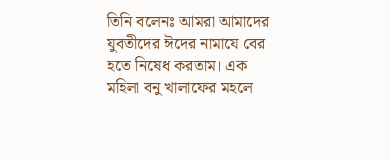তিনি বলেনঃ আমরা আমাদের যুবতীদের ঈদের নামাযে বের হতে নিষেধ করতাম। এক মহিলা বনু খালাফের মহলে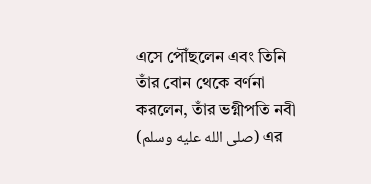এসে পৌঁছলেন এবং তিনি তাঁর বোন থেকে বর্ণনা করলেন, তাঁর ভগ্নীপতি নবী (صلى الله عليه وسلم) এর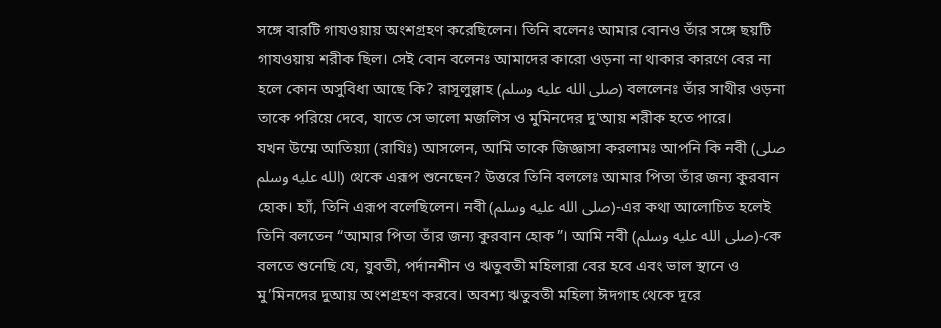সঙ্গে বারটি গাযওয়ায় অংশগ্রহণ করেছিলেন। তিনি বলেনঃ আমার বোনও তাঁর সঙ্গে ছয়টি গাযওয়ায় শরীক ছিল। সেই বোন বলেনঃ আমাদের কারো ওড়না না থাকার কারণে বের না হলে কোন অসুবিধা আছে কি? রাসূলুল্লাহ (صلى الله عليه وسلم) বললেনঃ তাঁর সাথীর ওড়না তাকে পরিয়ে দেবে, যাতে সে ভালো মজলিস ও মুমিনদের দু'আয় শরীক হতে পারে।
যখন উম্মে আতিয়্যা (রাযিঃ) আসলেন, আমি তাকে জিজ্ঞাসা করলামঃ আপনি কি নবী (صلى الله عليه وسلم) থেকে এরূপ শুনেছেন? উত্তরে তিনি বললেঃ আমার পিতা তাঁর জন্য কুরবান হোক। হ্যাঁ, তিনি এরূপ বলেছিলেন। নবী (صلى الله عليه وسلم)-এর কথা আলোচিত হলেই তিনি বলতেন “আমার পিতা তাঁর জন্য কুরবান হোক”। আমি নবী (صلى الله عليه وسلم)-কে বলতে শুনেছি যে, যুবতী, পর্দানশীন ও ঋতুবতী মহিলারা বের হবে এবং ভাল স্থানে ও মু’মিনদের দুআয় অংশগ্রহণ করবে। অবশ্য ঋতুবতী মহিলা ঈদগাহ থেকে দূরে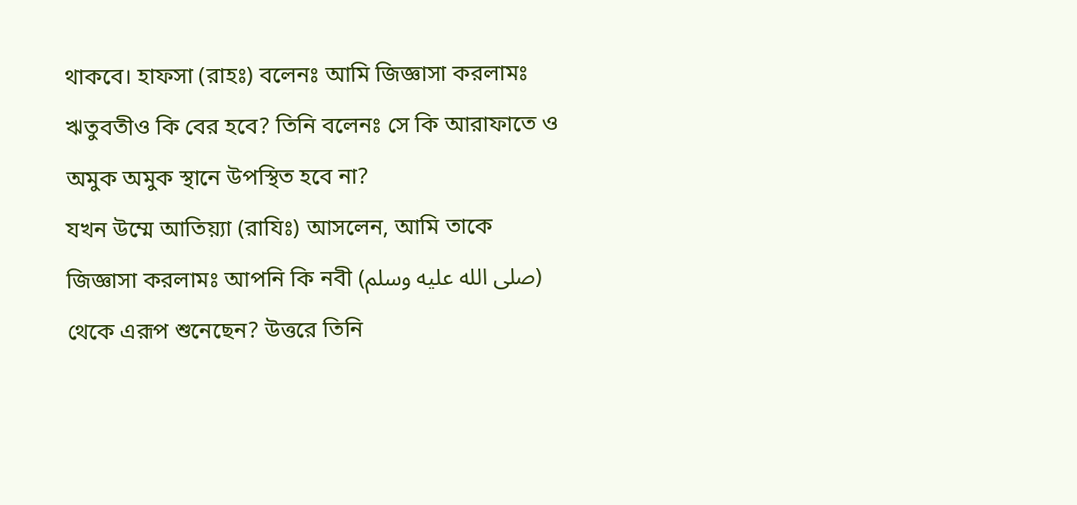থাকবে। হাফসা (রাহঃ) বলেনঃ আমি জিজ্ঞাসা করলামঃ ঋতুবতীও কি বের হবে? তিনি বলেনঃ সে কি আরাফাতে ও অমুক অমুক স্থানে উপস্থিত হবে না?
যখন উম্মে আতিয়্যা (রাযিঃ) আসলেন, আমি তাকে জিজ্ঞাসা করলামঃ আপনি কি নবী (صلى الله عليه وسلم) থেকে এরূপ শুনেছেন? উত্তরে তিনি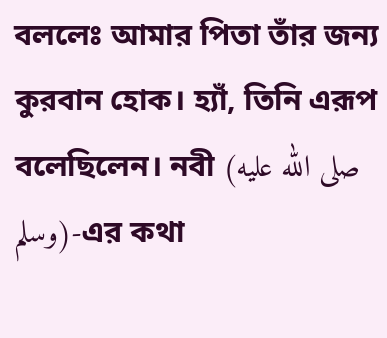বললেঃ আমার পিতা তাঁর জন্য কুরবান হোক। হ্যাঁ, তিনি এরূপ বলেছিলেন। নবী (صلى الله عليه وسلم)-এর কথা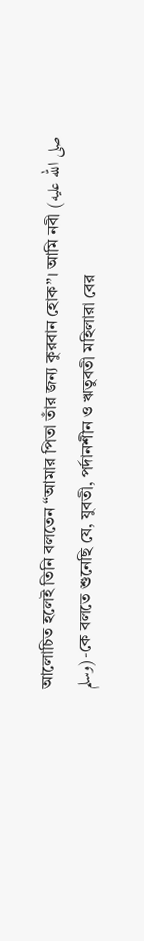আলোচিত হলেই তিনি বলতেন “আমার পিতা তাঁর জন্য কুরবান হোক”। আমি নবী (صلى الله عليه وسلم)-কে বলতে শুনেছি যে, যুবতী, পর্দানশীন ও ঋতুবতী মহিলারা বের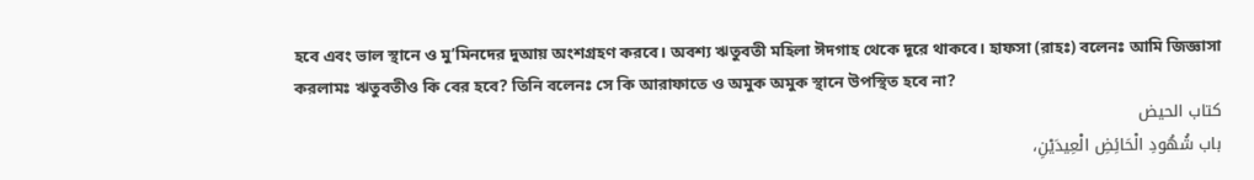হবে এবং ভাল স্থানে ও মু’মিনদের দুআয় অংশগ্রহণ করবে। অবশ্য ঋতুবতী মহিলা ঈদগাহ থেকে দূরে থাকবে। হাফসা (রাহঃ) বলেনঃ আমি জিজ্ঞাসা করলামঃ ঋতুবতীও কি বের হবে? তিনি বলেনঃ সে কি আরাফাতে ও অমুক অমুক স্থানে উপস্থিত হবে না?
كتاب الحيض
باب شُهُودِ الْحَائِضِ الْعِيدَيْنِ،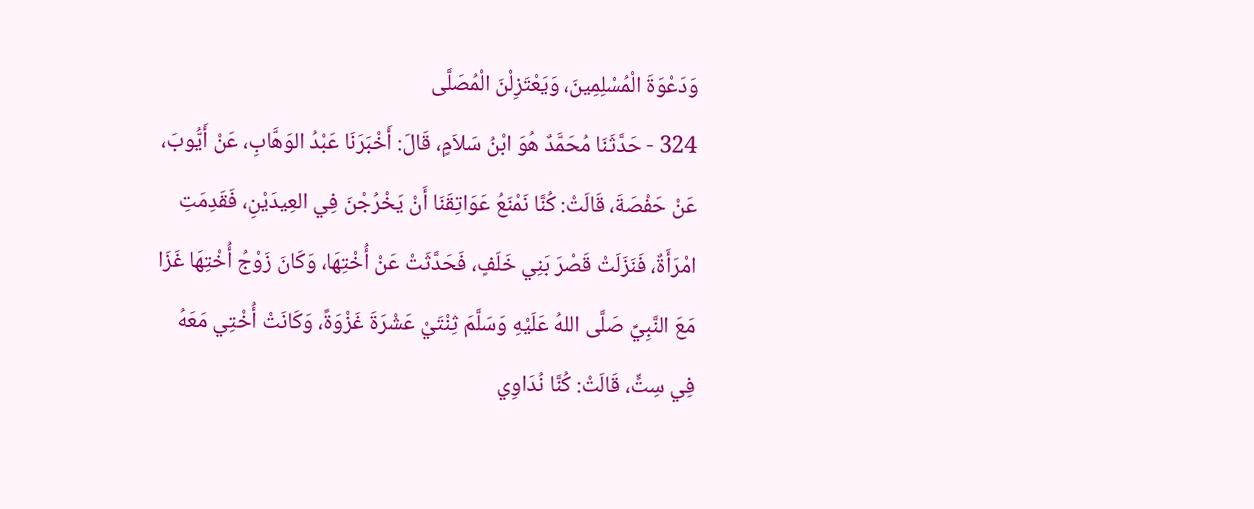وَدَعْوَةَ الْمُسْلِمِينَ، وَيَعْتَزِلْنَ الْمُصَلَّى
324 - حَدَّثَنَا مُحَمَّدٌ هُوَ ابْنُ سَلاَمٍ، قَالَ: أَخْبَرَنَا عَبْدُ الوَهَّابِ، عَنْ أَيُّوبَ، عَنْ حَفْصَةَ، قَالَتْ: كُنَّا نَمْنَعُ عَوَاتِقَنَا أَنْ يَخْرُجْنَ فِي العِيدَيْنِ، فَقَدِمَتِ امْرَأَةٌ، فَنَزَلَتْ قَصْرَ بَنِي خَلَفٍ، فَحَدَّثَتْ عَنْ أُخْتِهَا، وَكَانَ زَوْجُ أُخْتِهَا غَزَا مَعَ النَّبِيِّ صَلَّى اللهُ عَلَيْهِ وَسَلَّمَ ثِنْتَيْ عَشْرَةَ غَزْوَةً، وَكَانَتْ أُخْتِي مَعَهُ فِي سِتٍّ، قَالَتْ: كُنَّا نُدَاوِي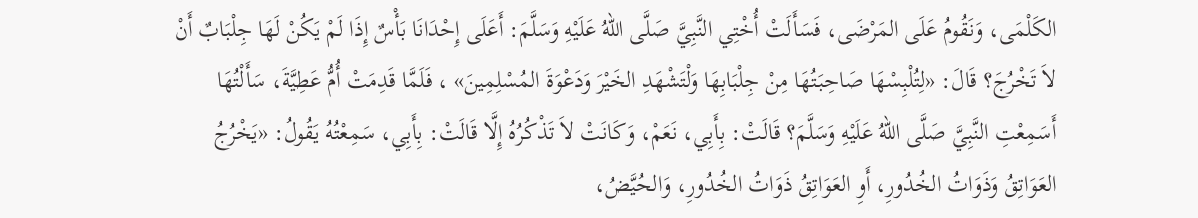الكَلْمَى، وَنَقُومُ عَلَى المَرْضَى، فَسَأَلَتْ أُخْتِي النَّبِيَّ صَلَّى اللهُ عَلَيْهِ وَسَلَّمَ: أَعَلَى إِحْدَانَا بَأْسٌ إِذَا لَمْ يَكُنْ لَهَا جِلْبَابٌ أَنْ لاَ تَخْرُجَ؟ قَالَ: «لِتُلْبِسْهَا صَاحِبَتُهَا مِنْ جِلْبَابِهَا وَلْتَشْهَدِ الخَيْرَ وَدَعْوَةَ المُسْلِمِينَ» ، فَلَمَّا قَدِمَتْ أُمُّ عَطِيَّةَ، سَأَلْتُهَا أَسَمِعْتِ النَّبِيَّ صَلَّى اللهُ عَلَيْهِ وَسَلَّمَ؟ قَالَتْ: بِأَبِي، نَعَمْ، وَكَانَتْ لاَ تَذْكُرُهُ إِلَّا قَالَتْ: بِأَبِي، سَمِعْتُهُ يَقُولُ: «يَخْرُجُ العَوَاتِقُ وَذَوَاتُ الخُدُورِ، أَوِ العَوَاتِقُ ذَوَاتُ الخُدُورِ، وَالحُيَّضُ،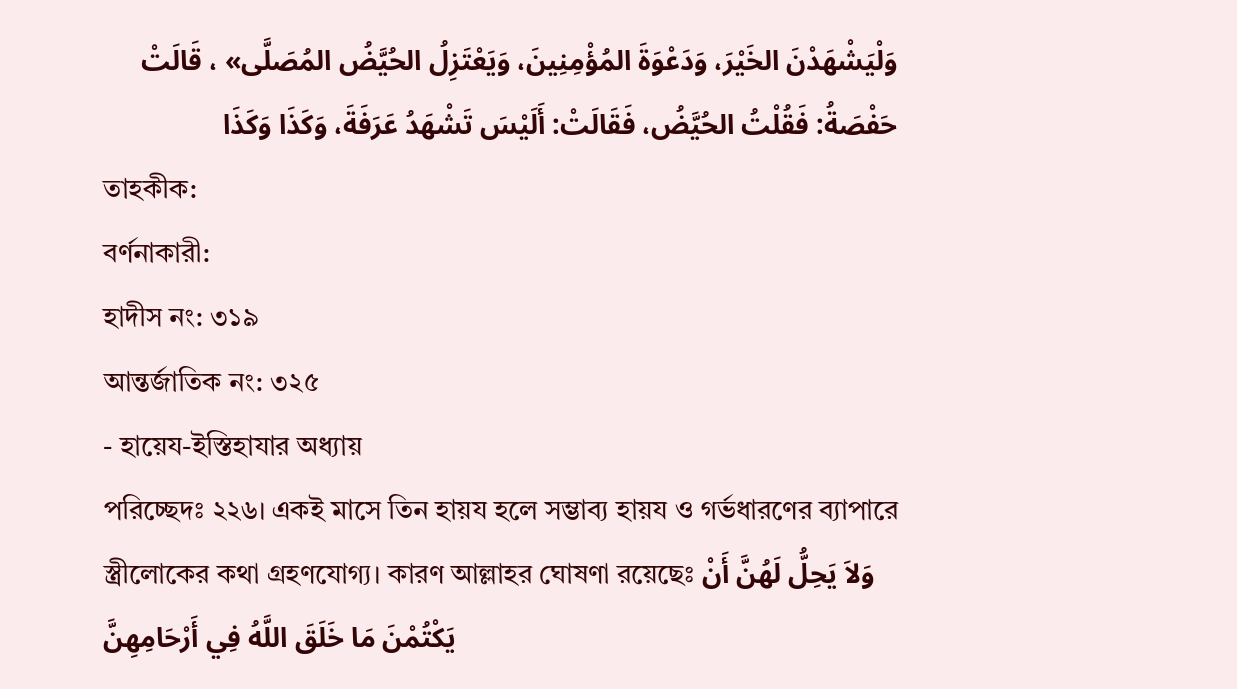وَلْيَشْهَدْنَ الخَيْرَ، وَدَعْوَةَ المُؤْمِنِينَ، وَيَعْتَزِلُ الحُيَّضُ المُصَلَّى» ، قَالَتْ حَفْصَةُ: فَقُلْتُ الحُيَّضُ، فَقَالَتْ: أَلَيْسَ تَشْهَدُ عَرَفَةَ، وَكَذَا وَكَذَا
তাহকীক:
বর্ণনাকারী:
হাদীস নং: ৩১৯
আন্তর্জাতিক নং: ৩২৫
- হায়েয-ইস্তিহাযার অধ্যায়
পরিচ্ছেদঃ ২২৬। একই মাসে তিন হায়য হলে সম্ভাব্য হায়য ও গর্ভধারণের ব্যাপারে স্ত্রীলোকের কথা গ্রহণযোগ্য। কারণ আল্লাহর ঘোষণা রয়েছেঃ وَلاَ يَحِلُّ لَهُنَّ أَنْ يَكْتُمْنَ مَا خَلَقَ اللَّهُ فِي أَرْحَامِهِنَّ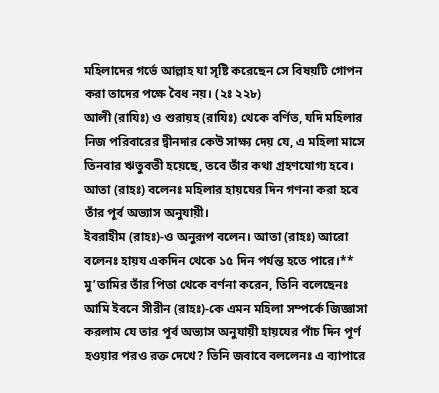মহিলাদের গর্ভে আল্লাহ যা সৃষ্টি করেছেন সে বিষয়টি গোপন করা তাদের পক্ষে বৈধ নয়। (২ঃ ২২৮)
আলী (রাযিঃ) ও শুরায়হ (রাযিঃ) থেকে বর্ণিত, যদি মহিলার নিজ পরিবারের দ্বীনদার কেউ সাক্ষ্য দেয় যে, এ মহিলা মাসে তিনবার ঋতুবতী হয়েছে, তবে তাঁর কথা গ্রহণযোগ্য হবে।
আতা (রাহঃ) বলেনঃ মহিলার হায়যের দিন গণনা করা হবে তাঁর পূর্ব অভ্যাস অনুযায়ী।
ইবরাহীম (রাহঃ)-ও অনুরূপ বলেন। আতা (রাহঃ) আরো বলেনঃ হায়য একদিন থেকে ১৫ দিন পর্যন্ত হতে পারে।**
মু’তামির তাঁর পিতা থেকে বর্ণনা করেন, তিনি বলেছেনঃ আমি ইবনে সীরীন (রাহঃ)-কে এমন মহিলা সম্পর্কে জিজ্ঞাসা করলাম যে তার পূর্ব অভ্যাস অনুযায়ী হায়যের পাঁচ দিন পূর্ণ হওয়ার পরও রক্ত দেখে? তিনি জবাবে বললেনঃ এ ব্যাপারে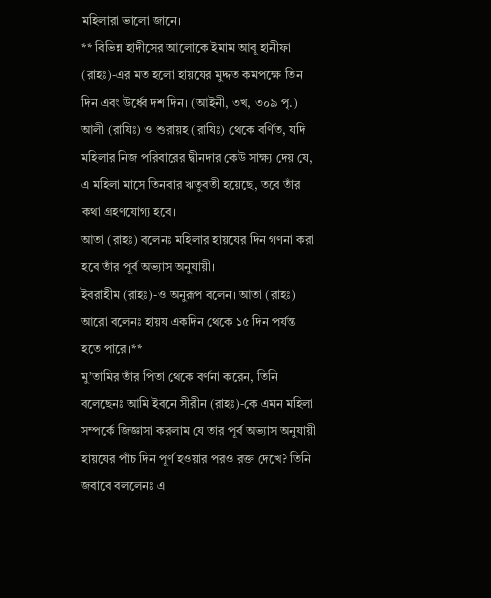মহিলারা ভালো জানে।
** বিভিন্ন হাদীসের আলোকে ইমাম আবূ হানীফা (রাহঃ)-এর মত হলো হায়যের মুদ্দত কমপক্ষে তিন দিন এবং উর্ধ্বে দশ দিন। (আইনী, ৩খ, ৩০৯ পৃ.)
আলী (রাযিঃ) ও শুরায়হ (রাযিঃ) থেকে বর্ণিত, যদি মহিলার নিজ পরিবারের দ্বীনদার কেউ সাক্ষ্য দেয় যে, এ মহিলা মাসে তিনবার ঋতুবতী হয়েছে, তবে তাঁর কথা গ্রহণযোগ্য হবে।
আতা (রাহঃ) বলেনঃ মহিলার হায়যের দিন গণনা করা হবে তাঁর পূর্ব অভ্যাস অনুযায়ী।
ইবরাহীম (রাহঃ)-ও অনুরূপ বলেন। আতা (রাহঃ) আরো বলেনঃ হায়য একদিন থেকে ১৫ দিন পর্যন্ত হতে পারে।**
মু’তামির তাঁর পিতা থেকে বর্ণনা করেন, তিনি বলেছেনঃ আমি ইবনে সীরীন (রাহঃ)-কে এমন মহিলা সম্পর্কে জিজ্ঞাসা করলাম যে তার পূর্ব অভ্যাস অনুযায়ী হায়যের পাঁচ দিন পূর্ণ হওয়ার পরও রক্ত দেখে? তিনি জবাবে বললেনঃ এ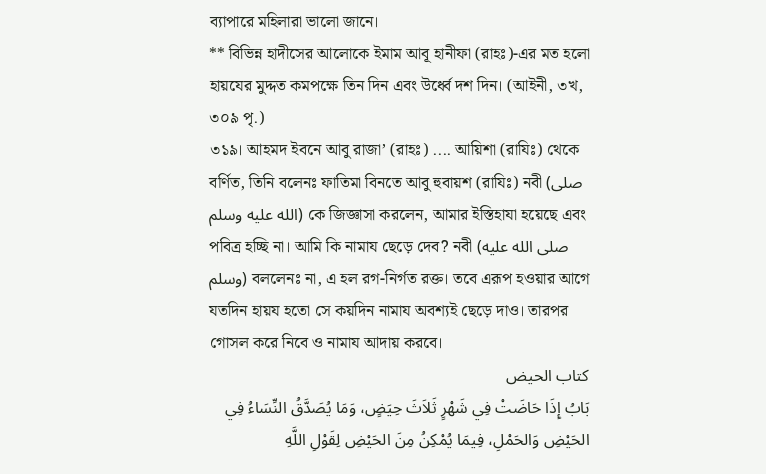ব্যাপারে মহিলারা ভালো জানে।
** বিভিন্ন হাদীসের আলোকে ইমাম আবূ হানীফা (রাহঃ)-এর মত হলো হায়যের মুদ্দত কমপক্ষে তিন দিন এবং উর্ধ্বে দশ দিন। (আইনী, ৩খ, ৩০৯ পৃ.)
৩১৯। আহমদ ইবনে আবু রাজা’ (রাহঃ) .... আয়িশা (রাযিঃ) থেকে বর্ণিত, তিনি বলেনঃ ফাতিমা বিনতে আবু হুবায়শ (রাযিঃ) নবী (صلى الله عليه وسلم) কে জিজ্ঞাসা করলেন, আমার ইস্তিহাযা হয়েছে এবং পবিত্র হচ্ছি না। আমি কি নামায ছেড়ে দেব? নবী (صلى الله عليه وسلم) বললেনঃ না, এ হল রগ-নির্গত রক্ত। তবে এরূপ হওয়ার আগে যতদিন হায়য হতো সে কয়দিন নামায অবশ্যই ছেড়ে দাও। তারপর গোসল করে নিবে ও নামায আদায় করবে।
كتاب الحيض
بَابُ إِذَا حَاضَتْ فِي شَهْرٍ ثَلاَثَ حِيَضٍ، وَمَا يُصَدَّقُ النِّسَاءُ فِي الحَيْضِ وَالحَمْلِ، فِيمَا يُمْكِنُ مِنَ الحَيْضِ لِقَوْلِ اللَّهِ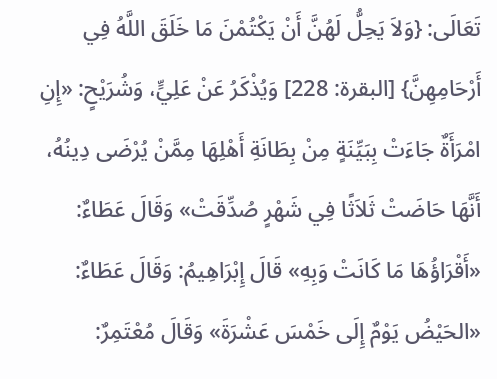تَعَالَى: {وَلاَ يَحِلُّ لَهُنَّ أَنْ يَكْتُمْنَ مَا خَلَقَ اللَّهُ فِي أَرْحَامِهِنَّ} [البقرة: 228] وَيُذْكَرُ عَنْ عَلِيٍّ، وَشُرَيْحٍ: «إِنِ امْرَأَةٌ جَاءَتْ بِبَيِّنَةٍ مِنْ بِطَانَةِ أَهْلِهَا مِمَّنْ يُرْضَى دِينُهُ، أَنَّهَا حَاضَتْ ثَلاَثًا فِي شَهْرٍ صُدِّقَتْ» وَقَالَ عَطَاءٌ: «أَقْرَاؤُهَا مَا كَانَتْ وَبِهِ» قَالَ إِبْرَاهِيمُ: وَقَالَ عَطَاءٌ: «الحَيْضُ يَوْمٌ إِلَى خَمْسَ عَشْرَةَ» وَقَالَ مُعْتَمِرٌ: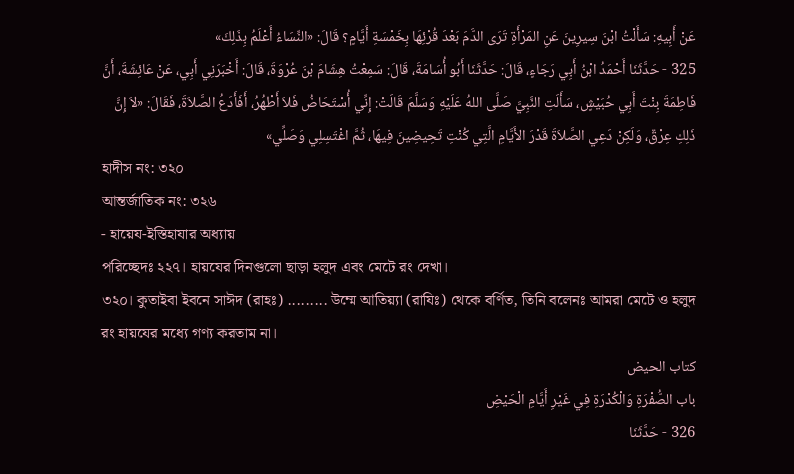عَنْ أَبِيهِ: سَأَلْتُ ابْنَ سِيرِينَ عَنِ المَرْأَةِ تَرَى الدَّمَ بَعْدَ قُرْئِهَا بِخَمْسَةِ أَيَّامٍ؟ قَالَ: «النِّسَاءُ أَعْلَمُ بِذَلِكَ»
325 - حَدَّثَنَا أَحْمَدُ ابْنُ أَبِي رَجَاءٍ، قَالَ: حَدَّثَنَا أَبُو أُسَامَةَ، قَالَ: سَمِعْتُ هِشَامَ بْنَ عُرْوَةَ، قَالَ: أَخْبَرَنِي أَبِي، عَنْ عَائِشَةَ، أَنَّ فَاطِمَةَ بِنْتَ أَبِي حُبَيْشٍ، سَأَلَتِ النَّبِيَّ صَلَّى اللهُ عَلَيْهِ وَسَلَّمَ قَالَتْ: إِنِّي أُسْتَحَاضُ فَلاَ أَطْهُرُ، أَفَأَدَعُ الصَّلاَةَ، فَقَالَ: «لاَ إِنَّ ذَلِكِ عِرْقٌ، وَلَكِنْ دَعِي الصَّلاَةَ قَدْرَ الأَيَّامِ الَّتِي كُنْتِ تَحِيضِينَ فِيهَا، ثُمَّ اغْتَسِلِي وَصَلِّي»
হাদীস নং: ৩২০
আন্তর্জাতিক নং: ৩২৬
- হায়েয-ইস্তিহাযার অধ্যায়
পরিচ্ছেদঃ ২২৭। হায়যের দিনগুলো ছাড়া হলুদ এবং মেটে রং দেখা।
৩২০। কুতাইবা ইবনে সাঈদ (রাহঃ) ......... উম্মে আতিয়্যা (রাযিঃ) থেকে বর্ণিত, তিনি বলেনঃ আমরা মেটে ও হলুদ রং হায়যের মধ্যে গণ্য করতাম না।
كتاب الحيض
باب الصُّفْرَةِ وَالْكُدْرَةِ فِي غَيْرِ أَيَّامِ الْحَيْضِ
326 - حَدَّثَنَا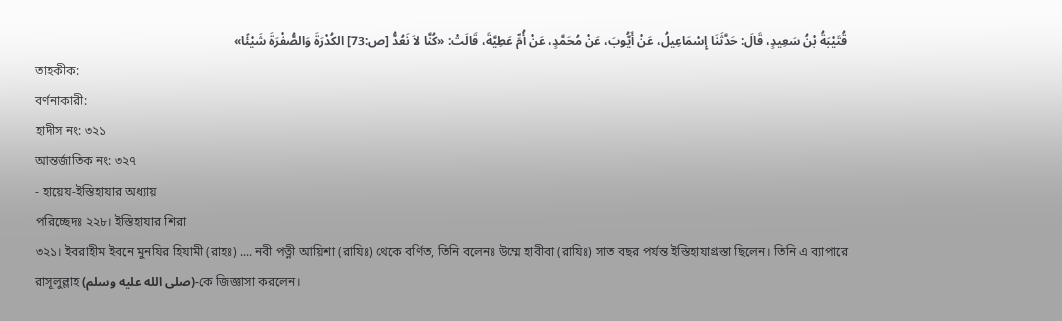قُتَيْبَةُ بْنُ سَعِيدٍ، قَالَ: حَدَّثَنَا إِسْمَاعِيلُ، عَنْ أَيُّوبَ، عَنْ مُحَمَّدٍ، عَنْ أُمِّ عَطِيَّةَ، قَالَتْ: «كُنَّا لاَ نَعُدُّ [ص:73] الكُدْرَةَ وَالصُّفْرَةَ شَيْئًا»
তাহকীক:
বর্ণনাকারী:
হাদীস নং: ৩২১
আন্তর্জাতিক নং: ৩২৭
- হায়েয-ইস্তিহাযার অধ্যায়
পরিচ্ছেদঃ ২২৮। ইস্তিহাযার শিরা
৩২১। ইবরাহীম ইবনে মুনযির হিযামী (রাহঃ) .... নবী পত্নী আয়িশা (রাযিঃ) থেকে বর্ণিত, তিনি বলেনঃ উম্মে হাবীবা (রাযিঃ) সাত বছর পর্যন্ত ইস্তিহাযাগ্রস্তা ছিলেন। তিনি এ ব্যাপারে রাসূলুল্লাহ (صلى الله عليه وسلم)-কে জিজ্ঞাসা করলেন।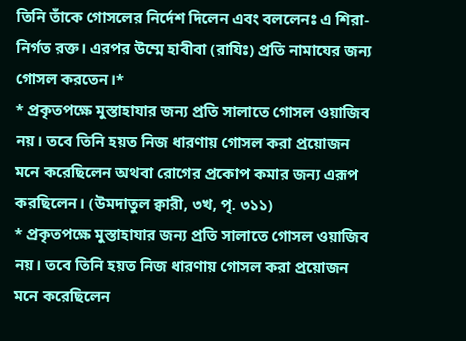তিনি তাঁকে গোসলের নির্দেশ দিলেন এবং বললেনঃ এ শিরা-নির্গত রক্ত। এরপর উম্মে হাবীবা (রাযিঃ) প্রতি নামাযের জন্য গোসল করতেন।*
* প্রকৃতপক্ষে মুস্তাহাযার জন্য প্রতি সালাতে গোসল ওয়াজিব নয়। তবে তিনি হয়ত নিজ ধারণায় গোসল করা প্রয়োজন মনে করেছিলেন অথবা রোগের প্রকোপ কমার জন্য এরূপ করছিলেন। (উমদাতুল ক্বারী, ৩খ, পৃ. ৩১১)
* প্রকৃতপক্ষে মুস্তাহাযার জন্য প্রতি সালাতে গোসল ওয়াজিব নয়। তবে তিনি হয়ত নিজ ধারণায় গোসল করা প্রয়োজন মনে করেছিলেন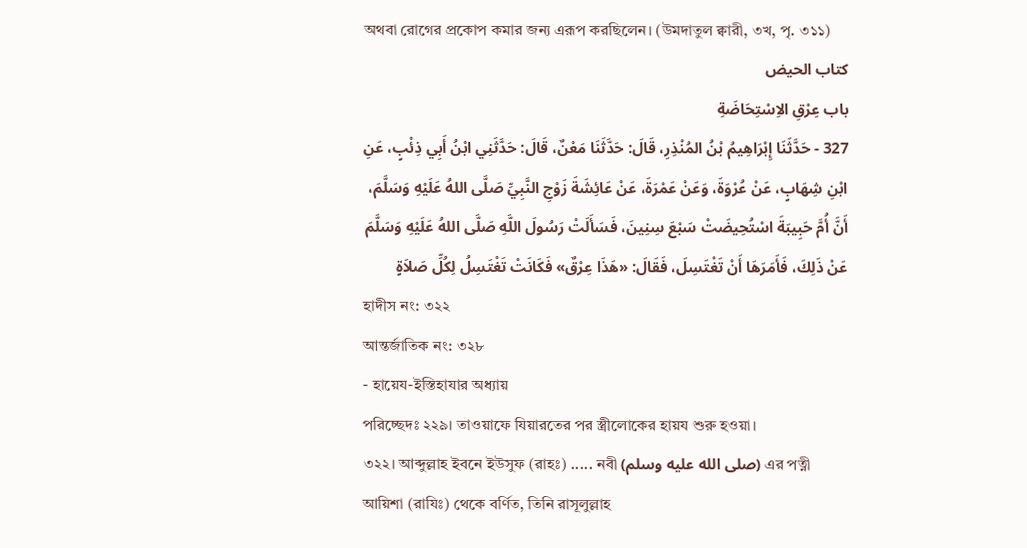অথবা রোগের প্রকোপ কমার জন্য এরূপ করছিলেন। (উমদাতুল ক্বারী, ৩খ, পৃ. ৩১১)
كتاب الحيض
باب عِرْقِ الاِسْتِحَاضَةِ
327 - حَدَّثَنَا إِبْرَاهِيمُ بْنُ المُنْذِرِ، قَالَ: حَدَّثَنَا مَعْنٌ، قَالَ: حَدَّثَنِي ابْنُ أَبِي ذِئْبٍ، عَنِ ابْنِ شِهَابٍ، عَنْ عُرْوَةَ، وَعَنْ عَمْرَةَ، عَنْ عَائِشَةَ زَوْجِ النَّبِيِّ صَلَّى اللهُ عَلَيْهِ وَسَلَّمَ، أَنَّ أُمَّ حَبِيبَةَ اسْتُحِيضَتْ سَبْعَ سِنِينَ، فَسَأَلَتْ رَسُولَ اللَّهِ صَلَّى اللهُ عَلَيْهِ وَسَلَّمَ عَنْ ذَلِكَ، فَأَمَرَهَا أَنْ تَغْتَسِلَ، فَقَالَ: «هَذَا عِرْقٌ» فَكَانَتْ تَغْتَسِلُ لِكُلِّ صَلاَةٍ
হাদীস নং: ৩২২
আন্তর্জাতিক নং: ৩২৮
- হায়েয-ইস্তিহাযার অধ্যায়
পরিচ্ছেদঃ ২২৯। তাওয়াফে যিয়ারতের পর স্ত্রীলোকের হায়য শুরু হওয়া।
৩২২। আব্দুল্লাহ ইবনে ইউসুফ (রাহঃ) ..... নবী (صلى الله عليه وسلم) এর পত্নী আয়িশা (রাযিঃ) থেকে বর্ণিত, তিনি রাসূলুল্লাহ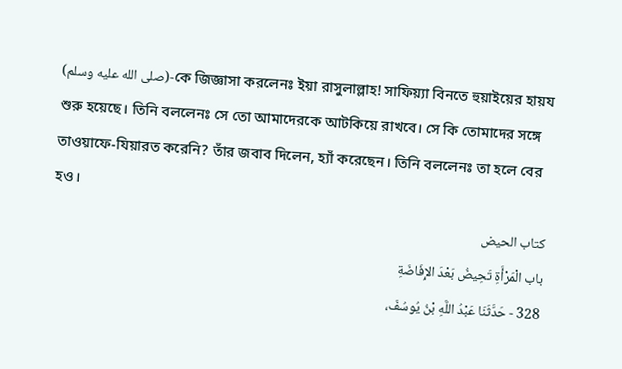(صلى الله عليه وسلم)-কে জিজ্ঞাসা করলেনঃ ইয়া রাসুলাল্লাহ! সাফিয়্যা বিনতে হুয়াইয়ের হায়য শুরু হয়েছে। তিনি বললেনঃ সে তো আমাদেরকে আটকিয়ে রাখবে। সে কি তোমাদের সঙ্গে তাওয়াফে-যিয়ারত করেনি? তাঁর জবাব দিলেন, হ্যাঁ করেছেন। তিনি বললেনঃ তা হলে বের হও।
كتاب الحيض
باب الْمَرْأَةِ تَحِيضُ بَعْدَ الإِفَاضَةِ
328 - حَدَّثَنَا عَبْدُ اللَّهِ بْنُ يُوسُفَ،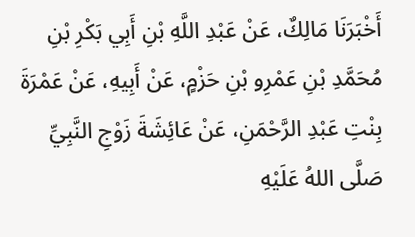أَخْبَرَنَا مَالِكٌ، عَنْ عَبْدِ اللَّهِ بْنِ أَبِي بَكْرِ بْنِ مُحَمَّدِ بْنِ عَمْرِو بْنِ حَزْمٍ، عَنْ أَبِيهِ، عَنْ عَمْرَةَ بِنْتِ عَبْدِ الرَّحْمَنِ، عَنْ عَائِشَةَ زَوْجِ النَّبِيِّ صَلَّى اللهُ عَلَيْهِ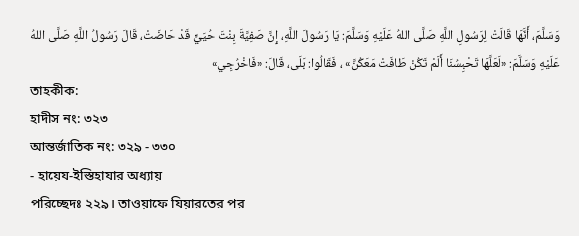وَسَلَّمَ، أَنَّهَا قَالَتْ لِرَسُولِ اللَّهِ صَلَّى اللهُ عَلَيْهِ وَسَلَّمَ: يَا رَسُولَ اللَّهِ، إِنَّ صَفِيَّةَ بِنْتَ حُيَيٍّ قَدْ حَاضَتْ، قَالَ رَسُولُ اللَّهِ صَلَّى اللهُ عَلَيْهِ وَسَلَّمَ: «لَعَلَّهَا تَحْبِسُنَا أَلَمْ تَكُنْ طَافَتْ مَعَكُنَّ» ، فَقَالُوا: بَلَى، قَالَ: «فَاخْرُجِي»
তাহকীক:
হাদীস নং: ৩২৩
আন্তর্জাতিক নং: ৩২৯ - ৩৩০
- হায়েয-ইস্তিহাযার অধ্যায়
পরিচ্ছেদঃ ২২৯। তাওয়াফে যিয়ারতের পর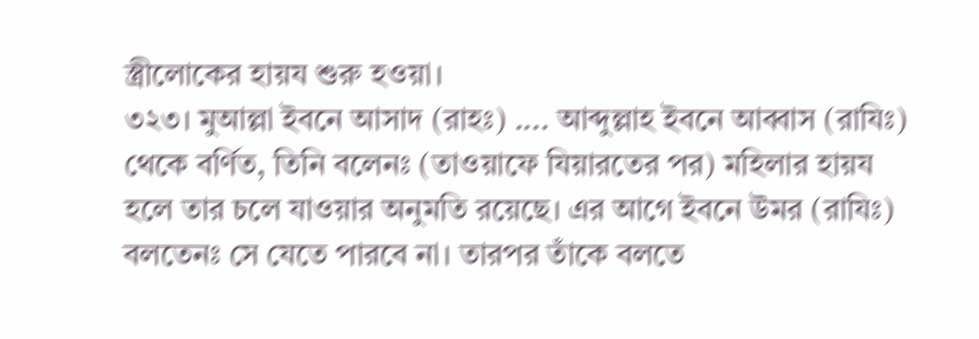স্ত্রীলোকের হায়য শুরু হওয়া।
৩২৩। মুআল্লা ইবনে আসাদ (রাহঃ) .... আব্দুল্লাহ ইবনে আব্বাস (রাযিঃ) থেকে বর্ণিত, তিনি বলেনঃ (তাওয়াফে যিয়ারতের পর) মহিলার হায়য হলে তার চলে যাওয়ার অনুমতি রয়েছে। এর আগে ইবনে উমর (রাযিঃ) বলতেনঃ সে যেতে পারবে না। তারপর তাঁকে বলতে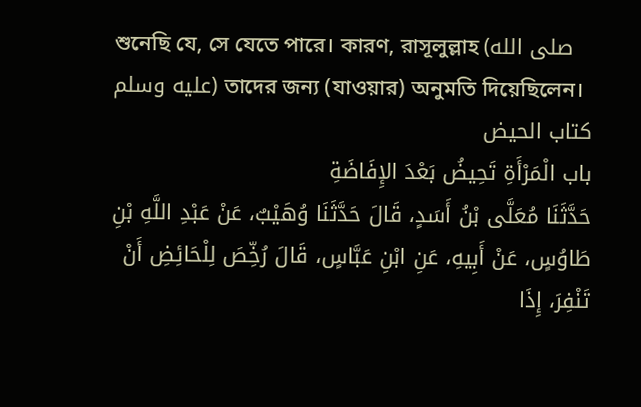শুনেছি যে, সে যেতে পারে। কারণ, রাসূলুল্লাহ (صلى الله عليه وسلم) তাদের জন্য (যাওয়ার) অনুমতি দিয়েছিলেন।
كتاب الحيض
باب الْمَرْأَةِ تَحِيضُ بَعْدَ الإِفَاضَةِ
حَدَّثَنَا مُعَلَّى بْنُ أَسَدٍ، قَالَ حَدَّثَنَا وُهَيْبٌ، عَنْ عَبْدِ اللَّهِ بْنِ طَاوُسٍ، عَنْ أَبِيهِ، عَنِ ابْنِ عَبَّاسٍ، قَالَ رُخِّصَ لِلْحَائِضِ أَنْ تَنْفِرَ، إِذَا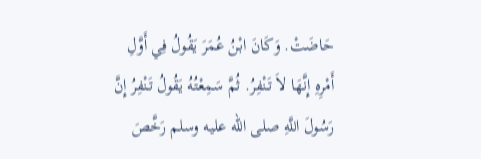حَاضَتْ. وَكَانَ ابْنُ عُمَرَ يَقُولُ فِي أَوَّلِ أَمْرِهِ إِنَّهَا لاَ تَنْفِرُ. ثُمَّ سَمِعْتُهُ يَقُولُ تَنْفِرُ إِنَّ رَسُولَ اللَّهِ صلى الله عليه وسلم رَخَّصَ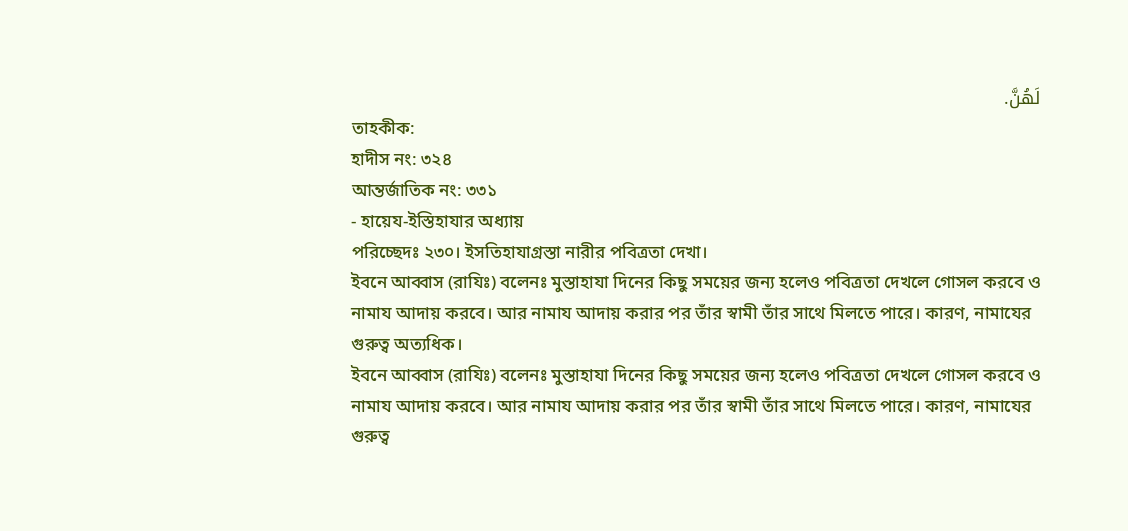لَهُنَّ.
তাহকীক:
হাদীস নং: ৩২৪
আন্তর্জাতিক নং: ৩৩১
- হায়েয-ইস্তিহাযার অধ্যায়
পরিচ্ছেদঃ ২৩০। ইসতিহাযাগ্রস্তা নারীর পবিত্রতা দেখা।
ইবনে আব্বাস (রাযিঃ) বলেনঃ মুস্তাহাযা দিনের কিছু সময়ের জন্য হলেও পবিত্রতা দেখলে গোসল করবে ও নামায আদায় করবে। আর নামায আদায় করার পর তাঁর স্বামী তাঁর সাথে মিলতে পারে। কারণ, নামাযের গুরুত্ব অত্যধিক।
ইবনে আব্বাস (রাযিঃ) বলেনঃ মুস্তাহাযা দিনের কিছু সময়ের জন্য হলেও পবিত্রতা দেখলে গোসল করবে ও নামায আদায় করবে। আর নামায আদায় করার পর তাঁর স্বামী তাঁর সাথে মিলতে পারে। কারণ, নামাযের গুরুত্ব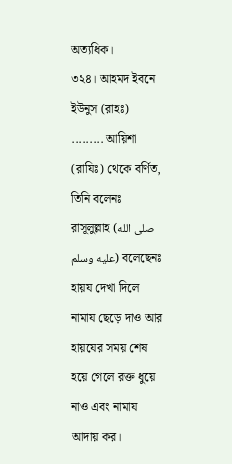অত্যধিক।
৩২৪। আহমদ ইবনে ইউনুস (রাহঃ) ......... আয়িশা (রাযিঃ) থেকে বর্ণিত, তিনি বলেনঃ রাসূলুল্লাহ (صلى الله عليه وسلم) বলেছেনঃ হায়য দেখা দিলে নামায ছেড়ে দাও আর হায়যের সময় শেষ হয়ে গেলে রক্ত ধুয়ে নাও এবং নামায আদায় কর।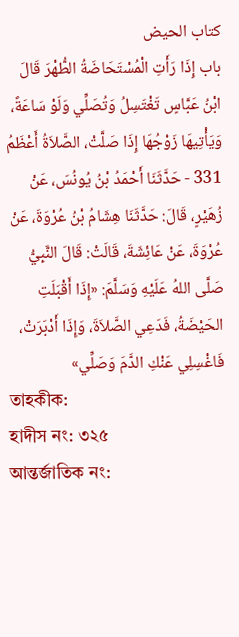كتاب الحيض
باب إِذَا رَأَتِ الْمُسْتَحَاضَةُ الطُّهْرَ قَالَ ابْنُ عَبَّاسٍ تَغْتَسِلُ وَتُصَلِّي وَلَوْ سَاعَةً، وَيَأْتِيهَا زَوْجُهَا إِذَا صَلَّتْ، الصَّلاَةُ أَعْظَمُ
331 - حَدَّثَنَا أَحْمَدُ بْنُ يُونُسَ، عَنْ زُهَيْرٍ، قَالَ: حَدَّثَنَا هِشَامُ بْنُ عُرْوَةَ، عَنْ عُرْوَةَ، عَنْ عَائِشَةَ، قَالَتْ: قَالَ النَّبِيُّ صَلَّى اللهُ عَلَيْهِ وَسَلَّمَ: «إِذَا أَقْبَلَتِ الحَيْضَةُ، فَدَعِي الصَّلاَةَ، وَإِذَا أَدْبَرَتْ، فَاغْسِلِي عَنْكِ الدَّمَ وَصَلِّي»
তাহকীক:
হাদীস নং: ৩২৫
আন্তর্জাতিক নং: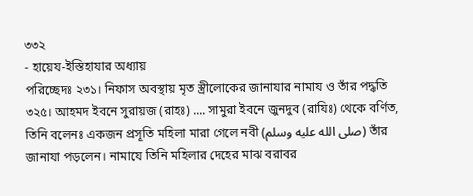৩৩২
- হায়েয-ইস্তিহাযার অধ্যায়
পরিচ্ছেদঃ ২৩১। নিফাস অবস্থায় মৃত স্ত্রীলোকের জানাযার নামায ও তাঁর পদ্ধতি
৩২৫। আহমদ ইবনে সুরায়জ (রাহঃ) .... সামুরা ইবনে জুনদুব (রাযিঃ) থেকে বর্ণিত, তিনি বলেনঃ একজন প্রসূতি মহিলা মারা গেলে নবী (صلى الله عليه وسلم) তাঁর জানাযা পড়লেন। নামাযে তিনি মহিলার দেহের মাঝ বরাবর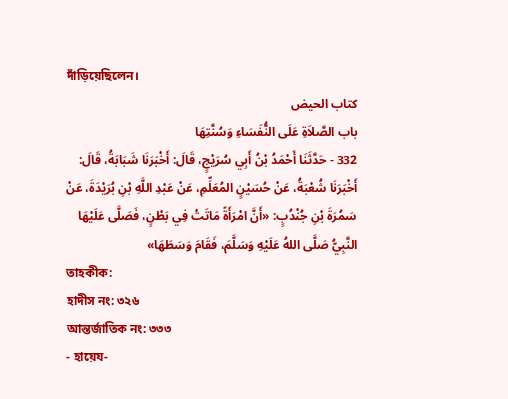দাঁড়িয়েছিলেন।
كتاب الحيض
باب الصَّلاَةِ عَلَى النُّفَسَاءِ وَسُنَّتِهَا
332 - حَدَّثَنَا أَحْمَدُ بْنُ أَبِي سُرَيْجٍ، قَالَ: أَخْبَرَنَا شَبَابَةُ، قَالَ: أَخْبَرَنَا شُعْبَةُ، عَنْ حُسَيْنٍ المُعَلِّمِ، عَنْ عَبْدِ اللَّهِ بْنِ بُرَيْدَةَ، عَنْ سَمُرَةَ بْنِ جُنْدُبٍ: «أَنَّ امْرَأَةً مَاتَتْ فِي بَطْنٍ، فَصَلَّى عَلَيْهَا النَّبِيُّ صَلَّى اللهُ عَلَيْهِ وَسَلَّمَ، فَقَامَ وَسَطَهَا»
তাহকীক:
হাদীস নং: ৩২৬
আন্তর্জাতিক নং: ৩৩৩
- হায়েয-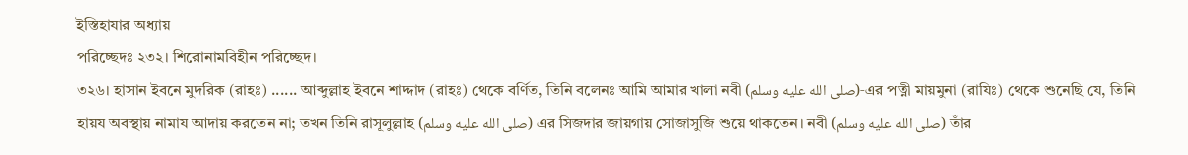ইস্তিহাযার অধ্যায়
পরিচ্ছেদঃ ২৩২। শিরোনামবিহীন পরিচ্ছেদ।
৩২৬। হাসান ইবনে মুদরিক (রাহঃ) ...... আব্দুল্লাহ ইবনে শাদ্দাদ (রাহঃ) থেকে বর্ণিত, তিনি বলেনঃ আমি আমার খালা নবী (صلى الله عليه وسلم)-এর পত্নী মায়মুনা (রাযিঃ) থেকে শুনেছি যে, তিনি হায়য অবস্থায় নামায আদায় করতেন না; তখন তিনি রাসূলুল্লাহ (صلى الله عليه وسلم) এর সিজদার জায়গায় সোজাসুজি শুয়ে থাকতেন। নবী (صلى الله عليه وسلم) তাঁর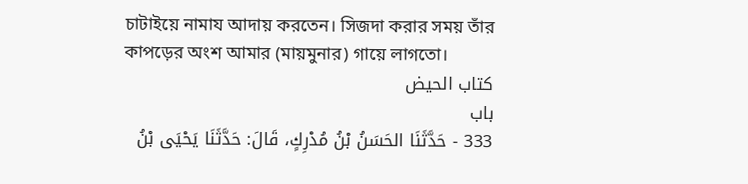চাটাইয়ে নামায আদায় করতেন। সিজদা করার সময় তাঁর কাপড়ের অংশ আমার (মায়মুনার) গায়ে লাগতো।
كتاب الحيض
باب
333 - حَدَّثَنَا الحَسَنُ بْنُ مُدْرِكٍ، قَالَ: حَدَّثَنَا يَحْيَى بْنُ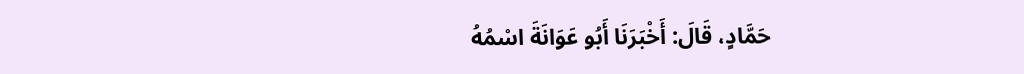حَمَّادٍ، قَالَ: أَخْبَرَنَا أَبُو عَوَانَةَ اسْمُهُ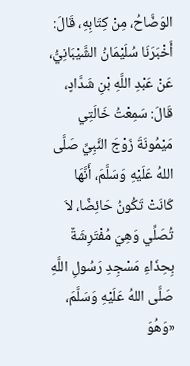الوَضَّاحُ، مِنْ كِتَابِهِ، قَالَ: أَخْبَرَنَا سُلَيْمَانُ الشَّيْبَانِيُّ، عَنْ عَبْدِ اللَّهِ بْنِ شَدَّادٍ، قَالَ: سَمِعْتُ خَالَتِي مَيْمُونَةَ زَوْجَ النَّبِيِّ صَلَّى اللهُ عَلَيْهِ وَسَلَّمَ، أَنَّهَا كَانَتْ تَكُونُ حَائِضًا، لاَ تُصَلِّي وَهِيَ مُفْتَرِشَةٌ بِحِذَاءِ مَسْجِدِ رَسُولِ اللَّهِ صَلَّى اللهُ عَلَيْهِ وَسَلَّمَ، «وَهُوَ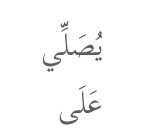يُصَلِّي عَلَى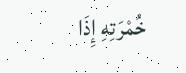خُمْرَتِهِ إِذَا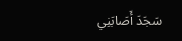سَجَدَ أَصَابَنِي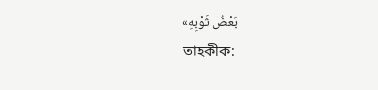بَعْضُ ثَوْبِهِ»
তাহকীক: